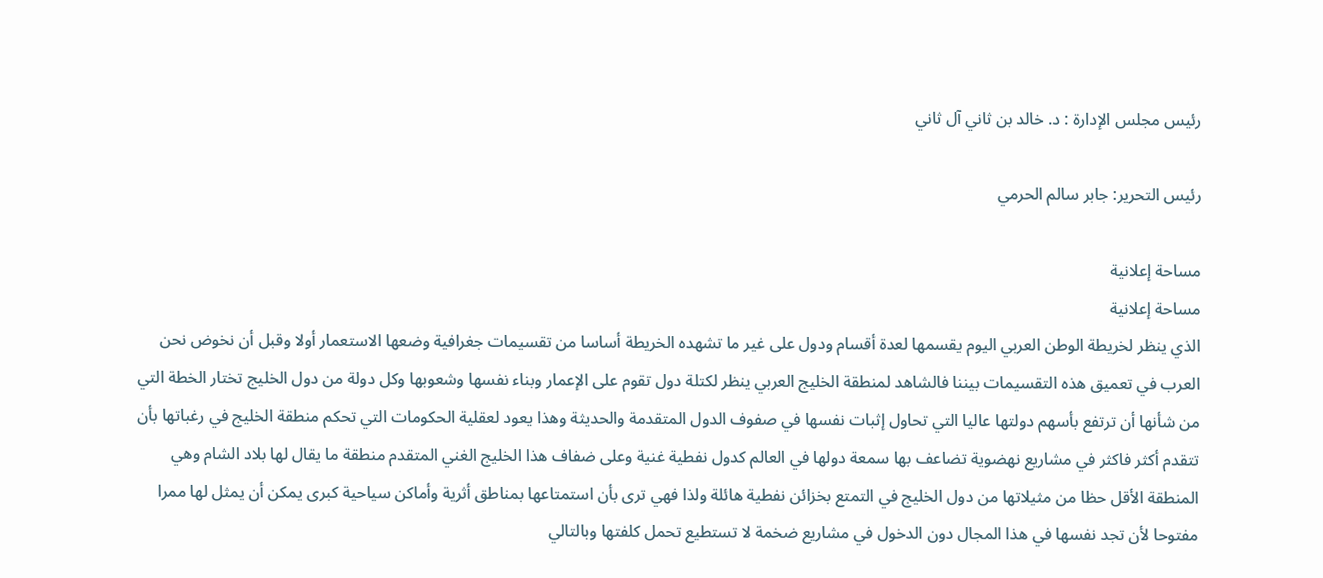رئيس مجلس الإدارة : د. خالد بن ثاني آل ثاني

رئيس التحرير: جابر سالم الحرمي

مساحة إعلانية
مساحة إعلانية
الذي ينظر لخريطة الوطن العربي اليوم يقسمها لعدة أقسام ودول على غير ما تشهده الخريطة أساسا من تقسيمات جغرافية وضعها الاستعمار أولا وقبل أن نخوض نحن العرب في تعميق هذه التقسيمات بيننا فالشاهد لمنطقة الخليج العربي ينظر لكتلة دول تقوم على الإعمار وبناء نفسها وشعوبها وكل دولة من دول الخليج تختار الخطة التي من شأنها أن ترتفع بأسهم دولتها عاليا التي تحاول إثبات نفسها في صفوف الدول المتقدمة والحديثة وهذا يعود لعقلية الحكومات التي تحكم منطقة الخليج في رغباتها بأن تتقدم أكثر فاكثر في مشاريع نهضوية تضاعف بها سمعة دولها في العالم كدول نفطية غنية وعلى ضفاف هذا الخليج الغني المتقدم منطقة ما يقال لها بلاد الشام وهي المنطقة الأقل حظا من مثيلاتها من دول الخليج في التمتع بخزائن نفطية هائلة ولذا فهي ترى بأن استمتاعها بمناطق أثرية وأماكن سياحية كبرى يمكن أن يمثل لها ممرا مفتوحا لأن تجد نفسها في هذا المجال دون الدخول في مشاريع ضخمة لا تستطيع تحمل كلفتها وبالتالي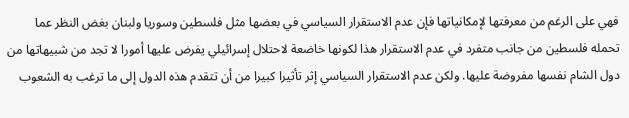فهي على الرغم من معرفتها لإمكانياتها فإن عدم الاستقرار السياسي في بعضها مثل فلسطين وسوريا ولبنان بغض النظر عما تحمله فلسطين من جانب متفرد في عدم الاستقرار هذا لكونها خاضعة لاحتلال إسرائيلي يفرض عليها أمورا لا تجد من شبيهاتها من دول الشام نفسها مفروضة عليها. ولكن عدم الاستقرار السياسي إثر تأثيرا كبيرا من أن تتقدم هذه الدول إلى ما ترغب به الشعوب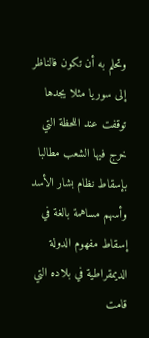وتحلم به أن تكون فالناظر إلى سوريا مثلا يجدها توقفت عند اللحظة التي خرج فيها الشعب مطالبا بإسقاط نظام بشار الأسد وأسهم مساهمة بالغة في إسقاط مفهوم الدولة الديمقراطية في بلاده التي قامت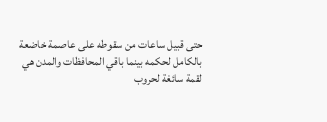حتى قبيل ساعات من سقوطه على عاصمة خاضعة بالكامل لحكمه بينما باقي المحافظات والمدن هي لقمة سائغة لحروب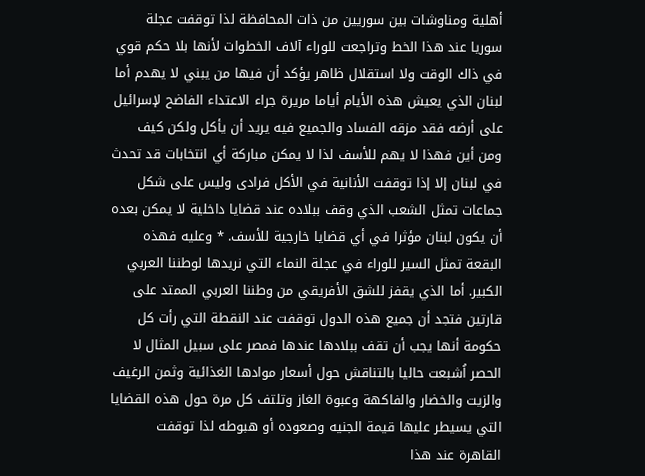أهلية ومناوشات بين سوريين من ذات المحافظة لذا توقفت عجلة سوريا عند هذا الخط وتراجعت للوراء آلاف الخطوات لأنها بلا حكم قوي في ذاك الوقت ولا استقلال ظاهر يؤكد أن فيها من يبني لا يهدم أما لبنان الذي يعيش هذه الأيام أياما مريرة جراء الاعتداء الفاضح لإسرائيل على أرضه فقد مزقه الفساد والجميع فيه يريد أن يأكل ولكن كيف ومن أين فهذا لا يهم للأسف لذا لا يمكن مباركة أي انتخابات قد تحدث في لبنان إلا إذا توقفت الأنانية في الأكل فرادى وليس على شكل جماعات تمثل الشعب الذي وقف ببلاده عند قضايا داخلية لا يمكن بعده أن يكون لبنان مؤثرا في أي قضايا خارجية للأسف. * وعليه فهذه البقعة تمثل السير للوراء في عجلة النماء التي نريدها لوطننا العربي الكبير. أما الذي يقفز للشق الأفريقي من وطننا العربي الممتد على قارتين فتجد أن جميع هذه الدول توقفت عند النقطة التي رأت كل حكومة أنها يجب أن تقف ببلادها عندها فمصر على سبيل المثال لا الحصر اُشبعت حاليا بالتناقش حول أسعار موادها الغذائية وثمن الرغيف والزيت والخضار والفاكهة وعبوة الغاز وتلتف كل مرة حول هذه القضايا التي يسيطر عليها قيمة الجنيه وصعوده أو هبوطه لذا توقفت القاهرة عند هذا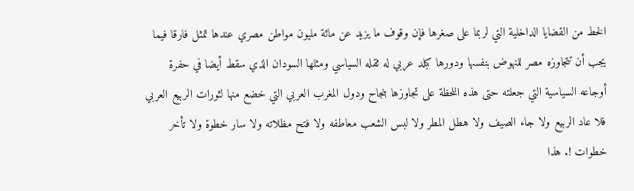الخط من القضايا الداخلية التي لربما على صغرها فإن وقوف ما يزيد عن مائة مليون مواطن مصري عندها تمثل فارقا فيما يجب أن تتجاوزه مصر للنهوض بنفسها ودورها كبلد عربي له ثقله السياسي ومثلها السودان الذي سقط أيضا في حفرة أوجاعه السياسية التي جعلته حتى هذه اللحظة على تجاوزها بنجاح ودول المغرب العربي التي خضع منها لثورات الربيع العربي فلا عاد الربيع ولا جاء الصيف ولا هطل المطر ولا لبس الشعب معاطفه ولا فتح مظلاته ولا سار خطوة ولا تأخر خطوات !. هذا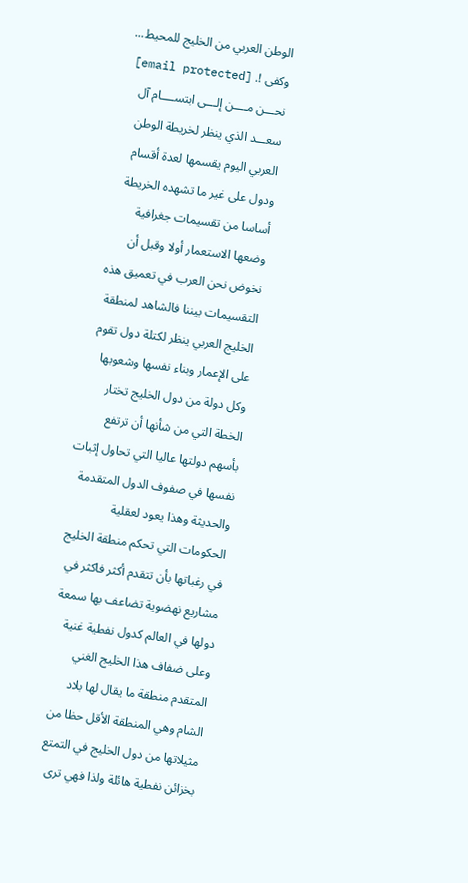الوطن العربي من الخليج للمحيط... وكفى !. [email protected] نحـــن مــــن إلـــى ابتســــام آل سعـــد الذي ينظر لخريطة الوطن العربي اليوم يقسمها لعدة أقسام ودول على غير ما تشهده الخريطة أساسا من تقسيمات جغرافية وضعها الاستعمار أولا وقبل أن نخوض نحن العرب في تعميق هذه التقسيمات بيننا فالشاهد لمنطقة الخليج العربي ينظر لكتلة دول تقوم على الإعمار وبناء نفسها وشعوبها وكل دولة من دول الخليج تختار الخطة التي من شأنها أن ترتفع بأسهم دولتها عاليا التي تحاول إثبات نفسها في صفوف الدول المتقدمة والحديثة وهذا يعود لعقلية الحكومات التي تحكم منطقة الخليج في رغباتها بأن تتقدم أكثر فاكثر في مشاريع نهضوية تضاعف بها سمعة دولها في العالم كدول نفطية غنية وعلى ضفاف هذا الخليج الغني المتقدم منطقة ما يقال لها بلاد الشام وهي المنطقة الأقل حظا من مثيلاتها من دول الخليج في التمتع بخزائن نفطية هائلة ولذا فهي ترى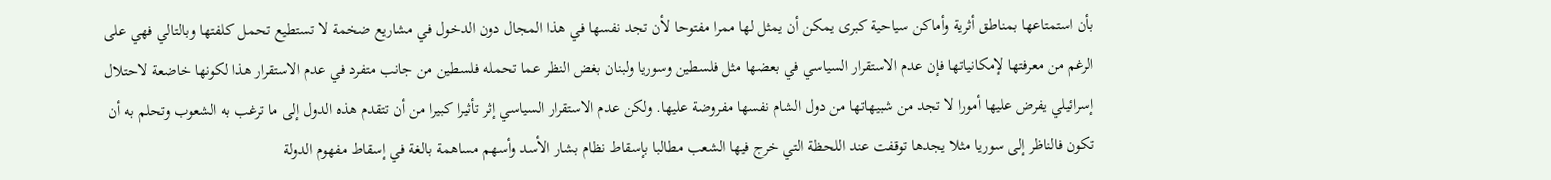بأن استمتاعها بمناطق أثرية وأماكن سياحية كبرى يمكن أن يمثل لها ممرا مفتوحا لأن تجد نفسها في هذا المجال دون الدخول في مشاريع ضخمة لا تستطيع تحمل كلفتها وبالتالي فهي على الرغم من معرفتها لإمكانياتها فإن عدم الاستقرار السياسي في بعضها مثل فلسطين وسوريا ولبنان بغض النظر عما تحمله فلسطين من جانب متفرد في عدم الاستقرار هذا لكونها خاضعة لاحتلال إسرائيلي يفرض عليها أمورا لا تجد من شبيهاتها من دول الشام نفسها مفروضة عليها. ولكن عدم الاستقرار السياسي إثر تأثيرا كبيرا من أن تتقدم هذه الدول إلى ما ترغب به الشعوب وتحلم به أن تكون فالناظر إلى سوريا مثلا يجدها توقفت عند اللحظة التي خرج فيها الشعب مطالبا بإسقاط نظام بشار الأسد وأسهم مساهمة بالغة في إسقاط مفهوم الدولة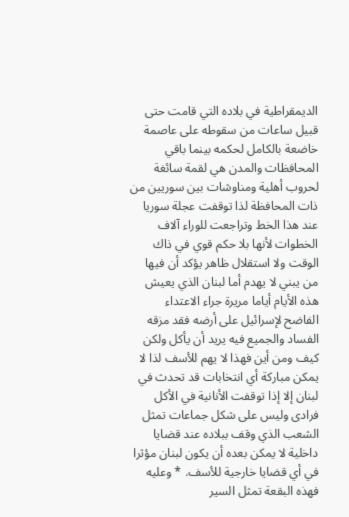الديمقراطية في بلاده التي قامت حتى قبيل ساعات من سقوطه على عاصمة خاضعة بالكامل لحكمه بينما باقي المحافظات والمدن هي لقمة سائغة لحروب أهلية ومناوشات بين سوريين من ذات المحافظة لذا توقفت عجلة سوريا عند هذا الخط وتراجعت للوراء آلاف الخطوات لأنها بلا حكم قوي في ذاك الوقت ولا استقلال ظاهر يؤكد أن فيها من يبني لا يهدم أما لبنان الذي يعيش هذه الأيام أياما مريرة جراء الاعتداء الفاضح لإسرائيل على أرضه فقد مزقه الفساد والجميع فيه يريد أن يأكل ولكن كيف ومن أين فهذا لا يهم للأسف لذا لا يمكن مباركة أي انتخابات قد تحدث في لبنان إلا إذا توقفت الأنانية في الأكل فرادى وليس على شكل جماعات تمثل الشعب الذي وقف ببلاده عند قضايا داخلية لا يمكن بعده أن يكون لبنان مؤثرا في أي قضايا خارجية للأسف. * وعليه فهذه البقعة تمثل السير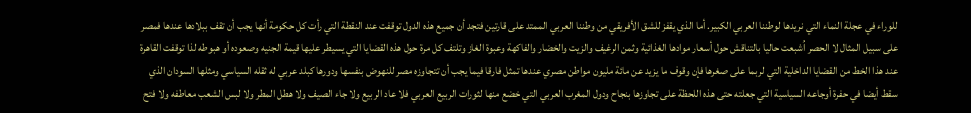للوراء في عجلة النماء التي نريدها لوطننا العربي الكبير. أما الذي يقفز للشق الأفريقي من وطننا العربي الممتد على قارتين فتجد أن جميع هذه الدول توقفت عند النقطة التي رأت كل حكومة أنها يجب أن تقف ببلادها عندها فمصر على سبيل المثال لا الحصر اُشبعت حاليا بالتناقش حول أسعار موادها الغذائية وثمن الرغيف والزيت والخضار والفاكهة وعبوة الغاز وتلتف كل مرة حول هذه القضايا التي يسيطر عليها قيمة الجنيه وصعوده أو هبوطه لذا توقفت القاهرة عند هذا الخط من القضايا الداخلية التي لربما على صغرها فإن وقوف ما يزيد عن مائة مليون مواطن مصري عندها تمثل فارقا فيما يجب أن تتجاوزه مصر للنهوض بنفسها ودورها كبلد عربي له ثقله السياسي ومثلها السودان الذي سقط أيضا في حفرة أوجاعه السياسية التي جعلته حتى هذه اللحظة على تجاوزها بنجاح ودول المغرب العربي التي خضع منها لثورات الربيع العربي فلا عاد الربيع ولا جاء الصيف ولا هطل المطر ولا لبس الشعب معاطفه ولا فتح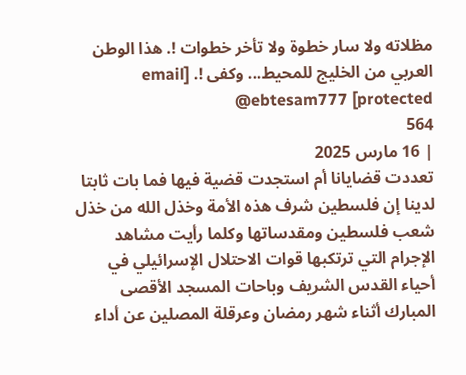مظلاته ولا سار خطوة ولا تأخر خطوات !. هذا الوطن العربي من الخليج للمحيط... وكفى !. [email protected] ebtesam777@
564
| 16 مارس 2025
تعددت قضايانا أم استجدت قضية فيها فما بات ثابتا لدينا إن فلسطين شرف هذه الأمة وخذل الله من خذل شعب فلسطين ومقدساتها وكلما رأيت مشاهد الإجرام التي ترتكبها قوات الاحتلال الإسرائيلي في أحياء القدس الشريف وباحات المسجد الأقصى المبارك أثناء شهر رمضان وعرقلة المصلين عن أداء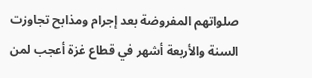صلواتهم المفروضة بعد إجرام ومذابح تجاوزت السنة والأربعة أشهر في قطاع غزة أعجب لمن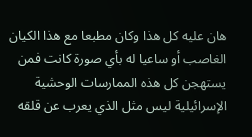هان عليه كل هذا وكان مطبعا مع هذا الكيان الغاصب أو ساعيا له بأي صورة كانت فمن يستهجن كل هذه الممارسات الوحشية الإسرائيلية ليس مثل الذي يعرب عن قلقه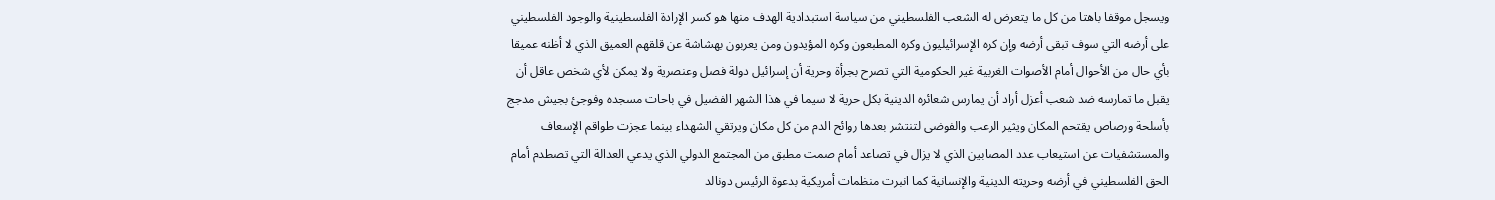ويسجل موقفا باهتا من كل ما يتعرض له الشعب الفلسطيني من سياسة استبدادية الهدف منها هو كسر الإرادة الفلسطينية والوجود الفلسطيني على أرضه التي سوف تبقى أرضه وإن كره الإسرائيليون وكره المطبعون وكره المؤيدون ومن يعربون بهشاشة عن قلقهم العميق الذي لا أظنه عميقا بأي حال من الأحوال أمام الأصوات الغربية غير الحكومية التي تصرح بجرأة وحرية أن إسرائيل دولة فصل وعنصرية ولا يمكن لأي شخص عاقل أن يقبل ما تمارسه ضد شعب أعزل أراد أن يمارس شعائره الدينية بكل حرية لا سيما في هذا الشهر الفضيل في باحات مسجده وفوجئ بجيش مدجج بأسلحة ورصاص يقتحم المكان ويثير الرعب والفوضى لتنتشر بعدها روائح الدم من كل مكان ويرتقي الشهداء بينما عجزت طواقم الإسعاف والمستشفيات عن استيعاب عدد المصابين الذي لا يزال في تصاعد أمام صمت مطبق من المجتمع الدولي الذي يدعي العدالة التي تصطدم أمام الحق الفلسطيني في أرضه وحريته الدينية والإنسانية كما انبرت منظمات أمريكية بدعوة الرئيس دونالد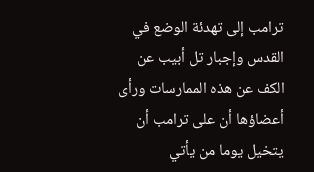ترامب إلى تهدئة الوضع في القدس وإجبار تل أبيب عن الكف عن هذه الممارسات ورأى أعضاؤها أن على ترامب أن يتخيل يوما من يأتي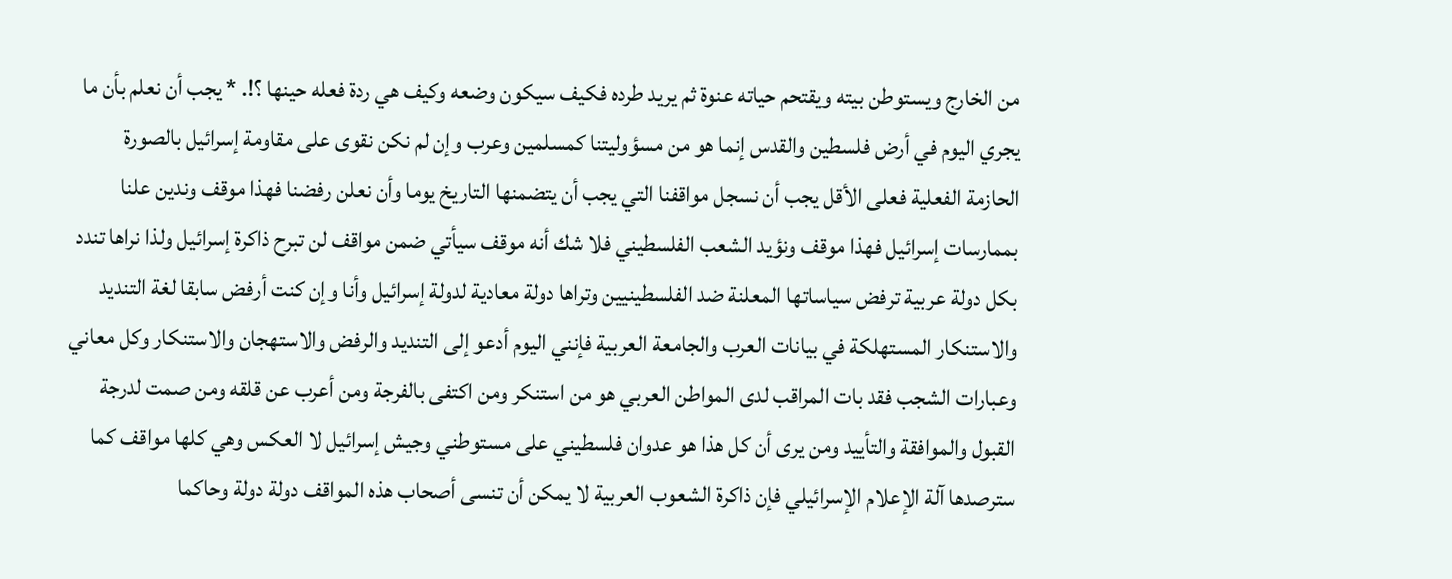من الخارج ويستوطن بيته ويقتحم حياته عنوة ثم يريد طرده فكيف سيكون وضعه وكيف هي ردة فعله حينها ؟!. * يجب أن نعلم بأن ما يجري اليوم في أرض فلسطين والقدس إنما هو من مسؤوليتنا كمسلمين وعرب وإن لم نكن نقوى على مقاومة إسرائيل بالصورة الحازمة الفعلية فعلى الأقل يجب أن نسجل مواقفنا التي يجب أن يتضمنها التاريخ يوما وأن نعلن رفضنا فهذا موقف وندين علنا بممارسات إسرائيل فهذا موقف ونؤيد الشعب الفلسطيني فلا شك أنه موقف سيأتي ضمن مواقف لن تبرح ذاكرة إسرائيل ولذا نراها تندد بكل دولة عربية ترفض سياساتها المعلنة ضد الفلسطينيين وتراها دولة معادية لدولة إسرائيل وأنا وإن كنت أرفض سابقا لغة التنديد والاستنكار المستهلكة في بيانات العرب والجامعة العربية فإنني اليوم أدعو إلى التنديد والرفض والاستهجان والاستنكار وكل معاني وعبارات الشجب فقد بات المراقب لدى المواطن العربي هو من استنكر ومن اكتفى بالفرجة ومن أعرب عن قلقه ومن صمت لدرجة القبول والموافقة والتأييد ومن يرى أن كل هذا هو عدوان فلسطيني على مستوطني وجيش إسرائيل لا العكس وهي كلها مواقف كما سترصدها آلة الإعلام الإسرائيلي فإن ذاكرة الشعوب العربية لا يمكن أن تنسى أصحاب هذه المواقف دولة دولة وحاكما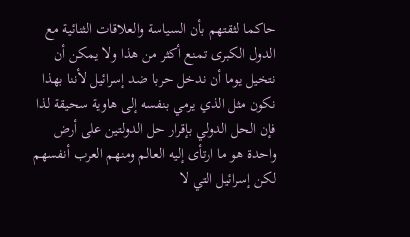حاكما لثقتهم بأن السياسة والعلاقات الثنائية مع الدول الكبرى تمنع أكثر من هذا ولا يمكن أن نتخيل يوما أن ندخل حربا ضد إسرائيل لأننا بهذا نكون مثل الذي يرمي بنفسه إلى هاوية سحيقة لذا فإن الحل الدولي بإقرار حل الدولتين على أرض واحدة هو ما ارتأى إليه العالم ومنهم العرب أنفسهم لكن إسرائيل التي لا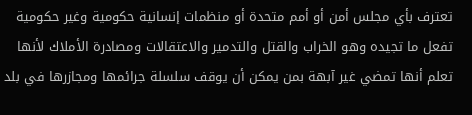تعترف بأي مجلس أمن أو أمم متحدة أو منظمات إنسانية حكومية وغير حكومية تفعل ما تجيده وهو الخراب والقتل والتدمير والاعتقالات ومصادرة الأملاك لأنها تعلم أنها تمضي غير آبهة بمن يمكن أن يوقف سلسلة جرائمها ومجازرها في بلد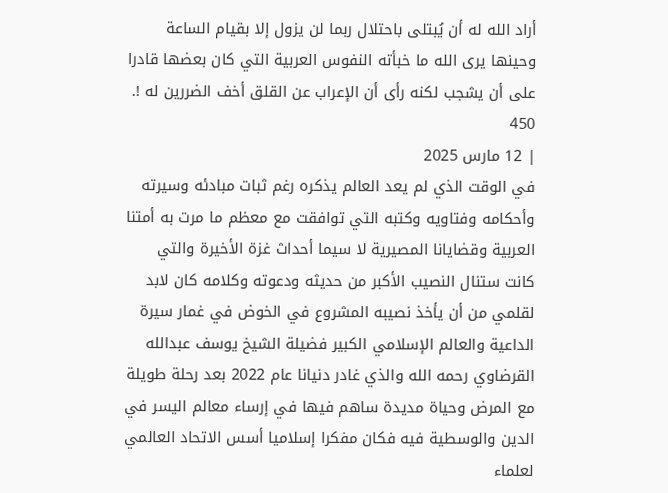أراد الله له أن يُبتلى باحتلال ربما لن يزول إلا بقيام الساعة وحينها يرى الله ما خبأته النفوس العربية التي كان بعضها قادرا على أن يشجب لكنه رأى أن الإعراب عن القلق أخف الضررين له !.
450
| 12 مارس 2025
في الوقت الذي لم يعد العالم يذكره رغم ثبات مبادئه وسيرته وأحكامه وفتاويه وكتبه التي توافقت مع معظم ما مرت به أمتنا العربية وقضايانا المصيرية لا سيما أحداث غزة الأخيرة والتي كانت ستنال النصيب الأكبر من حديثه ودعوته وكلامه كان لابد لقلمي من أن يأخذ نصيبه المشروع في الخوض في غمار سيرة الداعية والعالم الإسلامي الكبير فضيلة الشيخ يوسف عبدالله القرضاوي رحمه الله والذي غادر دنيانا عام 2022 بعد رحلة طويلة مع المرض وحياة مديدة ساهم فيها في إرساء معالم اليسر في الدين والوسطية فيه فكان مفكرا إسلاميا أسس الاتحاد العالمي لعلماء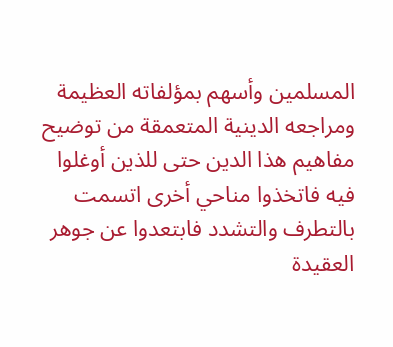المسلمين وأسهم بمؤلفاته العظيمة ومراجعه الدينية المتعمقة من توضيح مفاهيم هذا الدين حتى للذين أوغلوا فيه فاتخذوا مناحي أخرى اتسمت بالتطرف والتشدد فابتعدوا عن جوهر العقيدة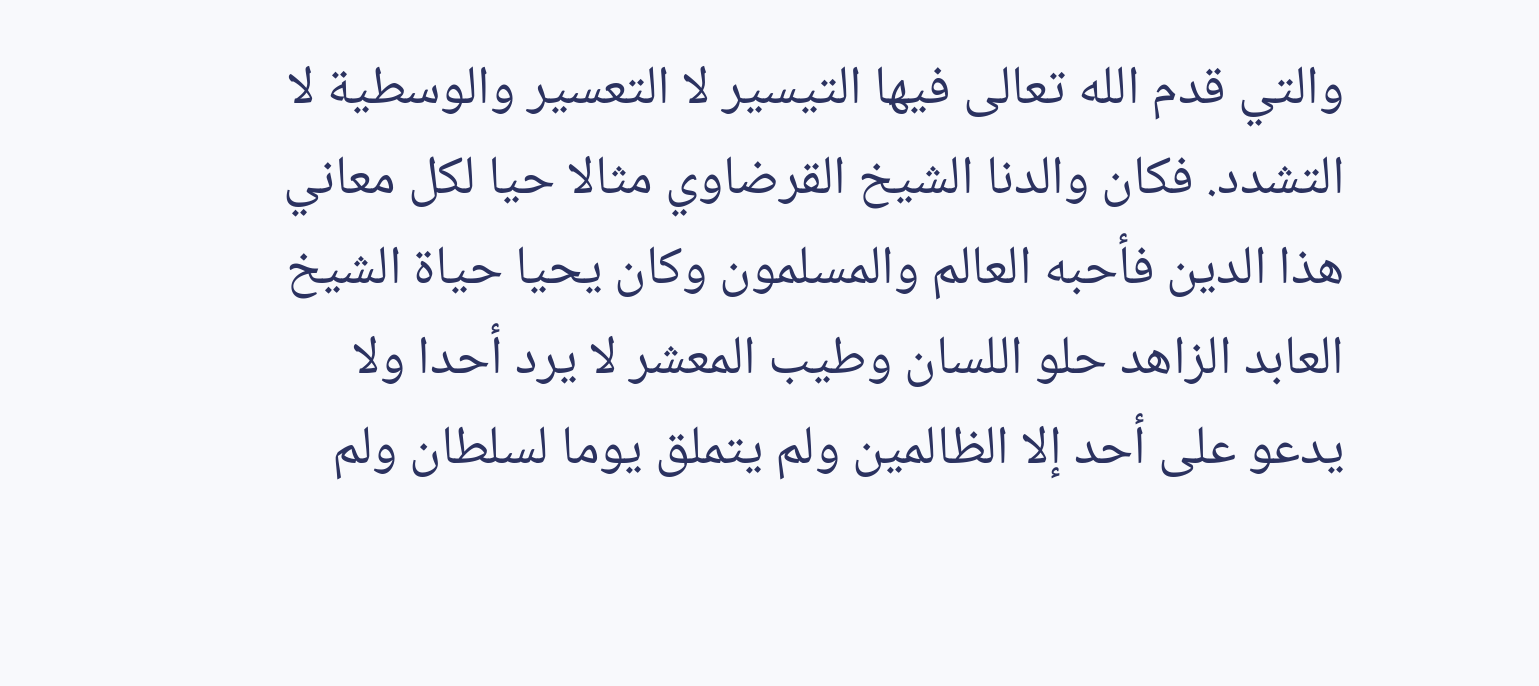والتي قدم الله تعالى فيها التيسير لا التعسير والوسطية لا التشدد. فكان والدنا الشيخ القرضاوي مثالا حيا لكل معاني هذا الدين فأحبه العالم والمسلمون وكان يحيا حياة الشيخ العابد الزاهد حلو اللسان وطيب المعشر لا يرد أحدا ولا يدعو على أحد إلا الظالمين ولم يتملق يوما لسلطان ولم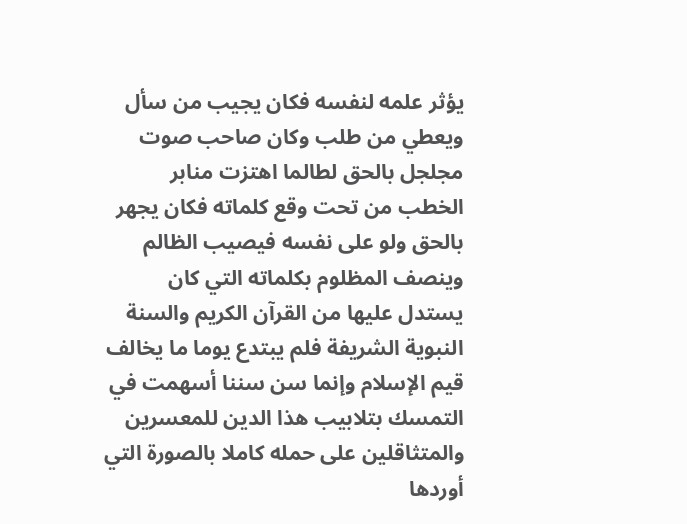يؤثر علمه لنفسه فكان يجيب من سأل ويعطي من طلب وكان صاحب صوت مجلجل بالحق لطالما اهتزت منابر الخطب من تحت وقع كلماته فكان يجهر بالحق ولو على نفسه فيصيب الظالم وينصف المظلوم بكلماته التي كان يستدل عليها من القرآن الكريم والسنة النبوية الشريفة فلم يبتدع يوما ما يخالف قيم الإسلام وإنما سن سننا أسهمت في التمسك بتلابيب هذا الدين للمعسرين والمتثاقلين على حمله كاملا بالصورة التي أوردها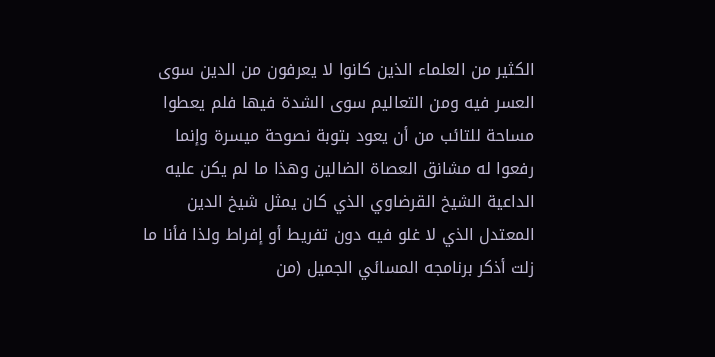الكثير من العلماء الذين كانوا لا يعرفون من الدين سوى العسر فيه ومن التعاليم سوى الشدة فيها فلم يعطوا مساحة للتائب من أن يعود بتوبة نصوحة ميسرة وإنما رفعوا له مشانق العصاة الضالين وهذا ما لم يكن عليه الداعية الشيخ القرضاوي الذي كان يمثل شيخ الدين المعتدل الذي لا غلو فيه دون تفريط أو إفراط ولذا فأنا ما زلت أذكر برنامجه المسائي الجميل (من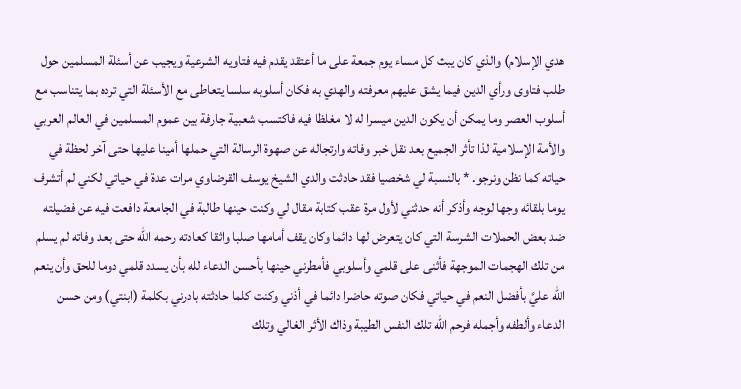هدي الإسلام) والذي كان يبث كل مساء يوم جمعة على ما أعتقد يقدم فيه فتاويه الشرعية ويجيب عن أسئلة المسلمين حول طلب فتاوى ورأي الدين فيما يشق عليهم معرفته والهدي به فكان أسلوبه سلسا يتعاطى مع الأسئلة التي ترده بما يتناسب مع أسلوب العصر وما يمكن أن يكون الدين ميسرا له لا مغلظا فيه فاكتسب شعبية جارفة بين عموم المسلمين في العالم العربي والأمة الإسلامية لذا تأثر الجميع بعد نقل خبر وفاته وارتجاله عن صهوة الرسالة التي حملها أمينا عليها حتى آخر لحظة في حياته كما نظن ونرجو. * بالنسبة لي شخصيا فقد حادثت والدي الشيخ يوسف القرضاوي مرات عدة في حياتي لكني لم أتشرف يوما بلقائه وجها لوجه وأذكر أنه حدثني لأول مرة عقب كتابة مقال لي وكنت حينها طالبة في الجامعة دافعت فيه عن فضيلته ضد بعض الحملات الشرسة التي كان يتعرض لها دائما وكان يقف أمامها صلبا واثقا كعادته رحمه الله حتى بعد وفاته لم يسلم من تلك الهجمات الموجهة فأثنى على قلمي وأسلوبي فأمطرني حينها بأحسن الدعاء لله بأن يسدد قلمي دوما للحق وأن ينعم الله عليَّ بأفضل النعم في حياتي فكان صوته حاضرا دائما في أذني وكنت كلما حادثته بادرني بكلمة (ابنتي) ومن حسن الدعاء وألطفه وأجمله فرحم الله تلك النفس الطيبة وذاك الأثر الغالي وتلك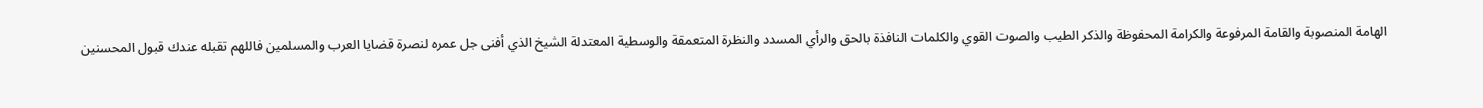الهامة المنصوبة والقامة المرفوعة والكرامة المحفوظة والذكر الطيب والصوت القوي والكلمات النافذة بالحق والرأي المسدد والنظرة المتعمقة والوسطية المعتدلة الشيخ الذي أفنى جل عمره لنصرة قضايا العرب والمسلمين فاللهم تقبله عندك قبول المحسنين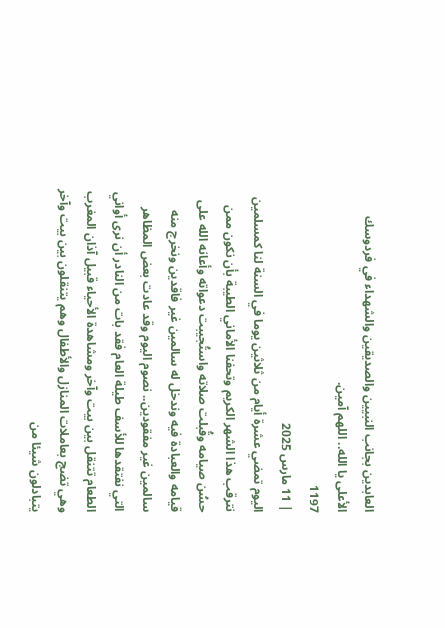العابدين بجانب النبيين والصديقين والشهداء في فردوسك الأعلى يا الله.. اللهم آمين.
1197
| 11 مارس 2025
اليوم تمضي عشرة أيام من ثلاثين يوما في السنة لنا كمسلمين نترقب هذا الشهر الكريم وتحفنا الأماني الطيبة بأن نكون ممن حسُن صيامه وقُبلت صلاته واستُجيبت دعواته وأعانه الله على قيامه والعبادة فيه وندخل له سالمين غير فاقدين ونخرج منه سالمين غير مفقودين.. نصوم اليوم وقد عادت بعض المظاهر التي نفتقدها للأسف طيلة العام فقد بات من النادر أن نرى أواني الطعام تتنقل بين بيت وآخر ومشاهدة الأحياء قبيل آذان المغرب وهي تضج بعاملات المنازل والأطفال وهم يتنقلون بين بيت وآخر يتبادلون شيئا من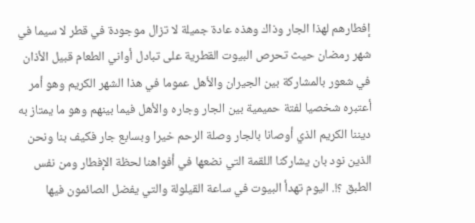إفطارهم لهذا الجار وذاك وهذه عادة جميلة لا تزال موجودة في قطر لا سيما في شهر رمضان حيث تحرص البيوت القطرية على تبادل أواني الطعام قبيل الأذان في شعور بالمشاركة بين الجيران والأهل عموما في هذا الشهر الكريم وهو أمر أعتبره شخصيا لفتة حميمية بين الجار وجاره والأهل فيما بينهم وهو ما يمتاز به ديننا الكريم الذي أوصانا بالجار وصلة الرحم خيرا وبسابع جار فكيف بنا ونحن الذين نود بان يشاركنا اللقمة التي نضعها في أفواهنا لحظة الإفطار ومن نفس الطبق ؟!. اليوم تهدأ البيوت في ساعة القيلولة والتي يفضل الصائمون فيها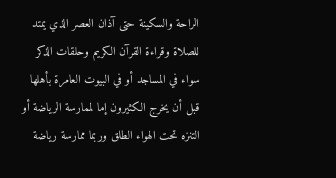الراحة والسكينة حتى آذان العصر الذي يمتد للصلاة وقراءة القرآن الكريم وحلقات الذكر سواء في المساجد أو في البيوت العامرة بأهلها قبل أن يخرج الكثيرون إما لممارسة الرياضة أو التنزه تحت الهواء الطلق وربما ممارسة رياضة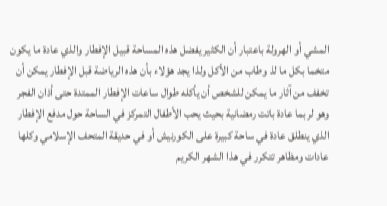المشي أو الهرولة باعتبار أن الكثير يفضل هذه المساحة قبيل الإفطار والذي عادة ما يكون متخما بكل ما لذ وطاب من الأكل ولذا يجد هؤلاء بأن هذه الرياضة قبل الإفطار يمكن أن تخفف من آثار ما يمكن للشخص أن يأكله طوال ساعات الإفطار الممتدة حتى أذان الفجر وهو لربما عادة باتت رمضانية بحيث يحب الأطفال التمركز في الساحة حول مدفع الإفطار الذي ينطلق عادة في ساحة كبيرة على الكورنيش أو في حديقة المتحف الإسلامي وكلها عادات ومظاهر تتكرر في هذا الشهر الكريم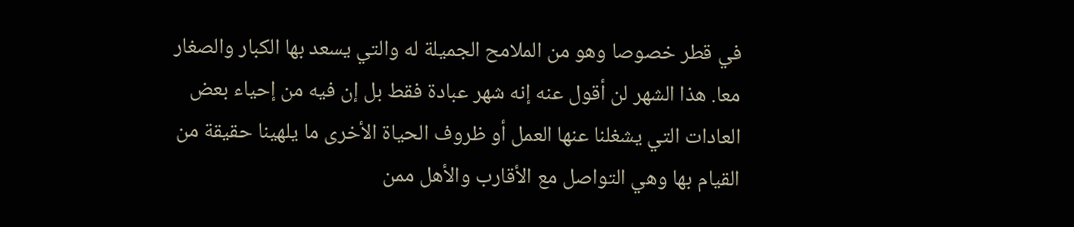في قطر خصوصا وهو من الملامح الجميلة له والتي يسعد بها الكبار والصغار معا. هذا الشهر لن أقول عنه إنه شهر عبادة فقط بل إن فيه من إحياء بعض العادات التي يشغلنا عنها العمل أو ظروف الحياة الأخرى ما يلهينا حقيقة من القيام بها وهي التواصل مع الأقارب والأهل ممن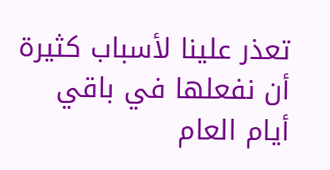تعذر علينا لأسباب كثيرة أن نفعلها في باقي أيام العام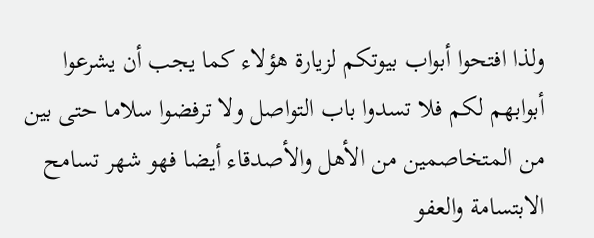ولذا افتحوا أبواب بيوتكم لزيارة هؤلاء كما يجب أن يشرعوا أبوابهم لكم فلا تسدوا باب التواصل ولا ترفضوا سلاما حتى بين من المتخاصمين من الأهل والأصدقاء أيضا فهو شهر تسامح الابتسامة والعفو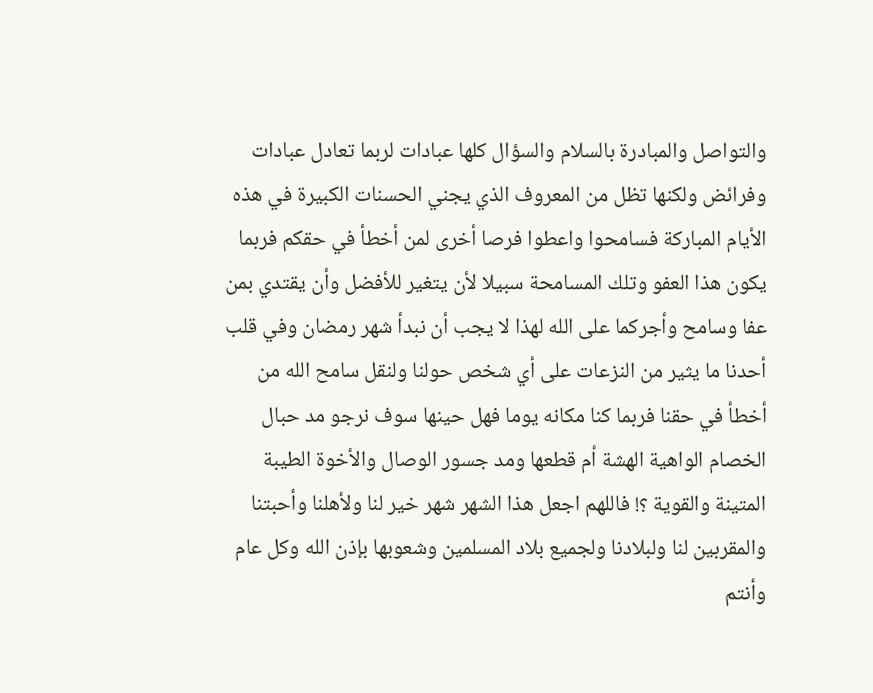والتواصل والمبادرة بالسلام والسؤال كلها عبادات لربما تعادل عبادات وفرائض ولكنها تظل من المعروف الذي يجني الحسنات الكبيرة في هذه الأيام المباركة فسامحوا واعطوا فرصا أخرى لمن أخطأ في حقكم فربما يكون هذا العفو وتلك المسامحة سبيلا لأن يتغير للأفضل وأن يقتدي بمن عفا وسامح وأجركما على الله لهذا لا يجب أن نبدأ شهر رمضان وفي قلب أحدنا ما يثير من النزعات على أي شخص حولنا ولنقل سامح الله من أخطأ في حقنا فربما كنا مكانه يوما فهل حينها سوف نرجو مد حبال الخصام الواهية الهشة أم قطعها ومد جسور الوصال والأخوة الطيبة المتينة والقوية ؟! فاللهم اجعل هذا الشهر شهر خير لنا ولأهلنا وأحبتنا والمقربين لنا ولبلادنا ولجميع بلاد المسلمين وشعوبها بإذن الله وكل عام وأنتم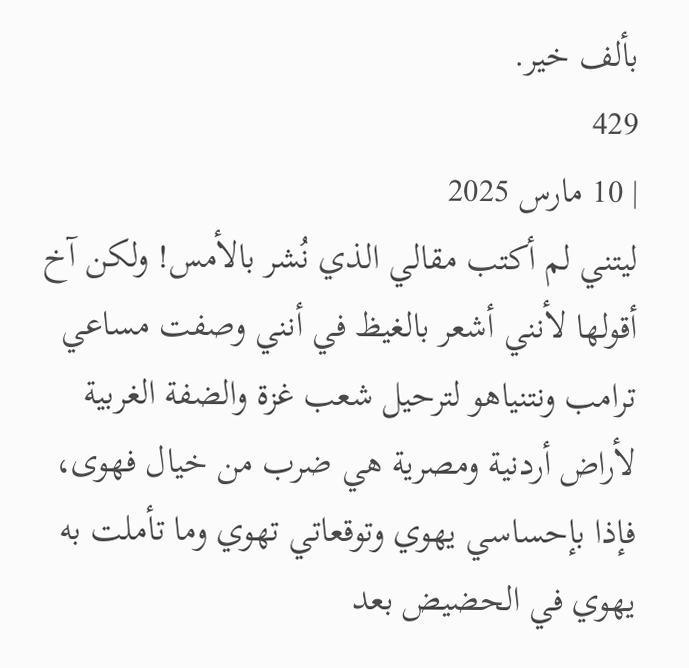بألف خير.
429
| 10 مارس 2025
ليتني لم أكتب مقالي الذي نُشر بالأمس! ولكن آخ أقولها لأنني أشعر بالغيظ في أنني وصفت مساعي ترامب ونتنياهو لترحيل شعب غزة والضفة الغربية لأراض أردنية ومصرية هي ضرب من خيال فهوى، فإذا بإحساسي يهوي وتوقعاتي تهوي وما تأملت به يهوي في الحضيض بعد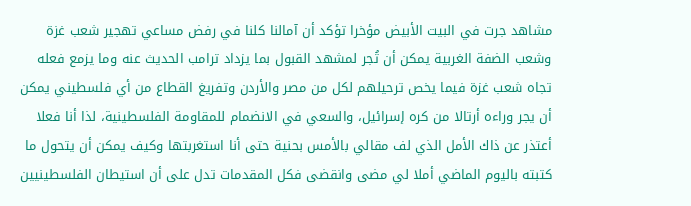مشاهد جرت في البيت الأبيض مؤخرا تؤكد أن آمالنا كلنا في رفض مساعي تهجير شعب غزة وشعب الضفة الغربية يمكن أن تُجر لمشهد القبول بما يزداد ترامب الحديث عنه وما يزمع فعله تجاه شعب غزة فيما يخص ترحيلهم لكل من مصر والأردن وتفريغ القطاع من أي فلسطيني يمكن أن يجر وراءه أرتالا من كره إسرائيل، والسعي في الانضمام للمقاومة الفلسطينية، لذا أنا فعلا أعتذر عن ذاك الأمل الذي لف مقالي بالأمس بحنية حتى أنا استغربتها وكيف يمكن أن يتحول ما كتبته باليوم الماضي أملا لي مضى وانقضى فكل المقدمات تدل على أن استيطان الفلسطينيين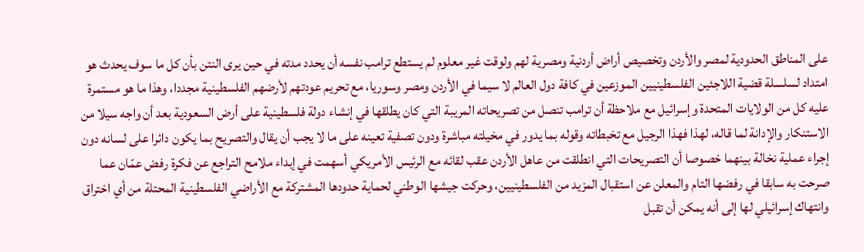على المناطق الحدودية لمصر والأردن وتخصيص أراض أردنية ومصرية لهم ولوقت غير معلوم لم يستطع ترامب نفسه أن يحدد مدته في حين يرى النتن بأن كل ما سوف يحدث هو امتداد لسلسلة قضية اللاجئين الفلسطينيين الموزعين في كافة دول العالم لا سيما في الأردن ومصر وسوريا، مع تحريم عودتهم لأرضهم الفلسطينية مجددا، وهذا ما هو مستمرة عليه كل من الولايات المتحدة وإسرائيل مع ملاحظة أن ترامب تنصل من تصريحاته المريبة التي كان يطلقها في إنشاء دولة فلسطينية على أرض السعودية بعد أن واجه سيلا من الاستنكار والإدانة لما قاله، لهذا فهذا الرجيل مع تخبطاته وقوله بما يدور في مخيلته مباشرة ودون تصفية تعينه على ما لا يجب أن يقال والتصريح بما يكون دائرا على لسانه دون إجراء عملية نخالة بينهما خصوصا أن التصريحات التي انطلقت من عاهل الأردن عقب لقائه مع الرئيس الأمريكي أسهمت في إبداء ملامح التراجع عن فكرة رفض عمّان عما صرحت به سابقا في رفضها التام والمعلن عن استقبال المزيد من الفلسطينيين، وحركت جيشها الوطني لحماية حدودها المشتركة مع الأراضي الفلسطينية المحتلة من أي اختراق وانتهاك إسرائيلي لها إلى أنه يمكن أن تقبل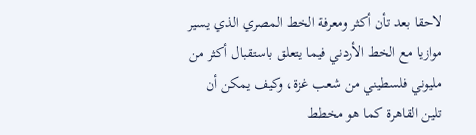لاحقا بعد تأن أكثر ومعرفة الخط المصري الذي يسير موازيا مع الخط الأردني فيما يتعلق باستقبال أكثر من مليوني فلسطيني من شعب غزة، وكيف يمكن أن تلين القاهرة كما هو مخطط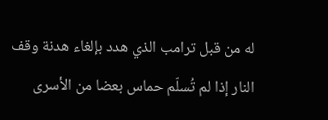له من قبل ترامب الذي هدد بإلغاء هدنة وقف النار إذا لم تُسلّم حماس بعضا من الأسرى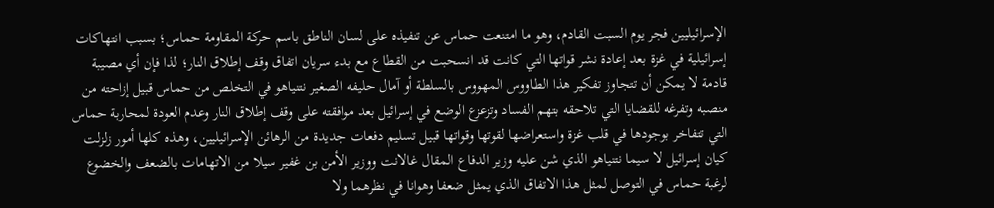الإسرائيليين فجر يوم السبت القادم، وهو ما امتنعت حماس عن تنفيذه على لسان الناطق باسم حركة المقاومة حماس؛ بسبب انتهاكات إسرائيلية في غزة بعد إعادة نشر قواتها التي كانت قد انسحبت من القطاع مع بدء سريان اتفاق وقف إطلاق النار؛ لذا فإن أي مصيبة قادمة لا يمكن أن تتجاوز تفكير هذا الطاووس المهووس بالسلطة أو آمال حليفه الصغير نتنياهو في التخلص من حماس قبيل إزاحته من منصبه وتفرغه للقضايا التي تلاحقه بتهم الفساد وتزعزع الوضع في إسرائيل بعد موافقته على وقف إطلاق النار وعدم العودة لمحاربة حماس التي تتفاخر بوجودها في قلب غزة واستعراضها لقوتها وقواتها قبيل تسليم دفعات جديدة من الرهائن الإسرائيليين، وهذه كلها أمور زلزلت كيان إسرائيل لا سيما نتنياهو الذي شن عليه وزير الدفاع المقال غالانت ووزير الأمن بن غفير سيلا من الاتهامات بالضعف والخضوع لرغبة حماس في التوصل لمثل هذا الاتفاق الذي يمثل ضعفا وهوانا في نظرهما ولا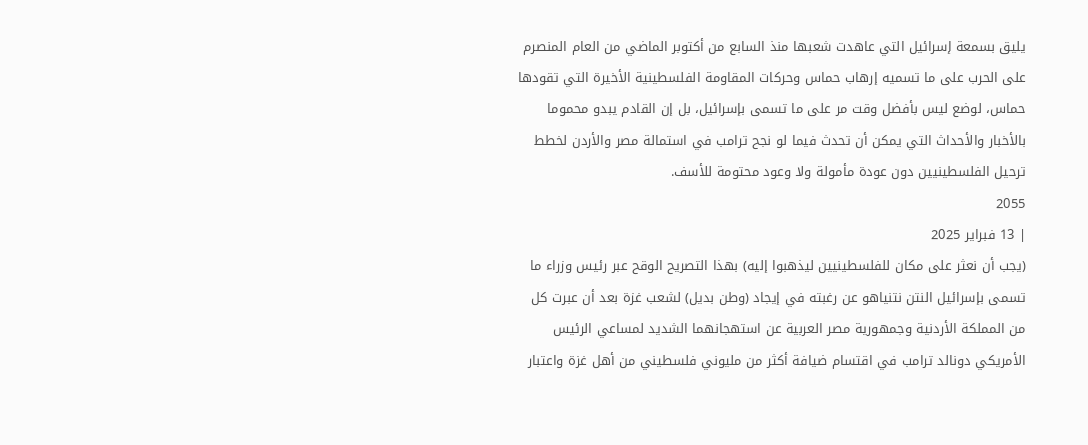يليق بسمعة إسرائيل التي عاهدت شعبها منذ السابع من أكتوبر الماضي من العام المنصرم على الحرب على ما تسميه إرهاب حماس وحركات المقاومة الفلسطينية الأخيرة التي تقودها حماس، لوضع ليس بأفضل وقت مر على ما تسمى بإسرائيل، بل إن القادم يبدو محموما بالأخبار والأحداث التي يمكن أن تحدث فيما لو نجح ترامب في استمالة مصر والأردن لخطط ترحيل الفلسطينيين دون عودة مأمولة ولا وعود محتومة للأسف.
2055
| 13 فبراير 2025
(يجب أن نعثر على مكان للفلسطينيين ليذهبوا إليه) بهذا التصريح الوقح عبر رئيس وزراء ما تسمى بإسرائيل النتن نتنياهو عن رغبته في إيجاد (وطن بديل) لشعب غزة بعد أن عبرت كل من المملكة الأردنية وجمهورية مصر العربية عن استهجانهما الشديد لمساعي الرئيس الأمريكي دونالد ترامب في اقتسام ضيافة أكثر من مليوني فلسطيني من أهل غزة واعتبار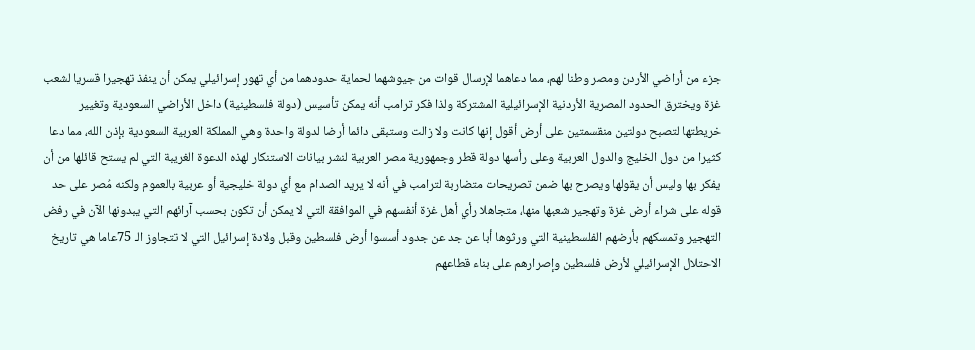جزء من أراضي الأردن ومصر وطنا لهم، مما دعاهما لإرسال قوات من جيوشهما لحماية حدودهما من أي تهور إسرائيلي يمكن أن ينفذ تهجيرا قسريا لشعب غزة ويخترق الحدود المصرية الأردنية الإسرائيلية المشتركة ولذا فكر ترامب أنه يمكن تأسيس (دولة فلسطينية) داخل الأراضي السعودية وتغيير خريطتها لتصبح دولتين منقسمتين على أرض أقول إنها كانت ولا زالت وستبقى دائما أرضا لدولة واحدة وهي المملكة العربية السعودية بإذن الله، مما دعا كثيرا من دول الخليج والدول العربية وعلى رأسها دولة قطر وجمهورية مصر العربية لنشر بيانات الاستنكار لهذه الدعوة الغريبة التي لم يستح قائلها من أن يفكر بها وليس أن يقولها ويصرح بها ضمن تصريحات متضاربة لترامب في أنه لا يريد الصدام مع أي دولة خليجية أو عربية بالعموم ولكنه مُصر على حد قوله على شراء أرض غزة وتهجير شعبها منها، متجاهلا رأي أهل غزة أنفسهم في الموافقة التي لا يمكن أن تكون بحسب آرائهم التي يبدونها الآن في رفض التهجير وتمسكهم بأرضهم الفلسطينية التي ورثوها أبا عن جد عن جدود أسسوا أرض فلسطين وقبل ولادة إسرائيل التي لا تتجاوز الـ 75عاما هي تاريخ الاحتلال الإسرائيلي لأرض فلسطين وإصرارهم على بناء قطاعهم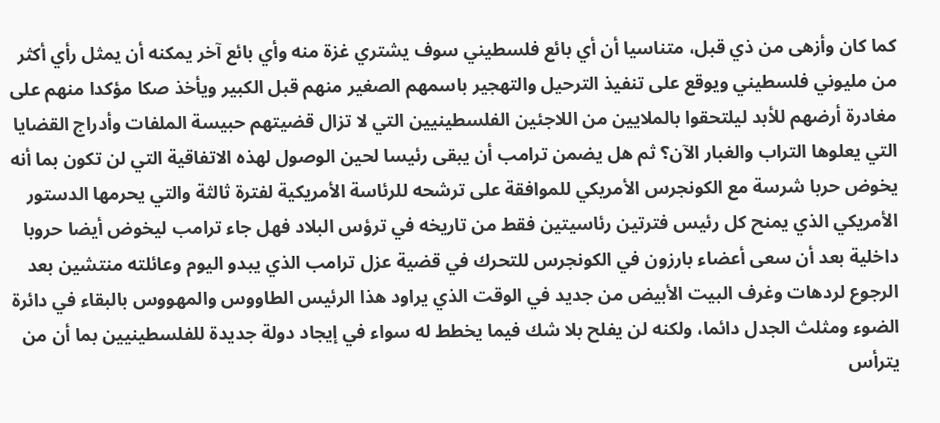كما كان وأزهى من ذي قبل، متناسيا أن أي بائع فلسطيني سوف يشتري غزة منه وأي بائع آخر يمكنه أن يمثل رأي أكثر من مليوني فلسطيني ويوقع على تنفيذ الترحيل والتهجير باسمهم الصغير منهم قبل الكبير ويأخذ صكا مؤكدا منهم على مغادرة أرضهم للأبد ليلتحقوا بالملايين من اللاجئين الفلسطينيين التي لا تزال قضيتهم حبيسة الملفات وأدراج القضايا التي يعلوها التراب والغبار الآن؟ ثم هل يضمن ترامب أن يبقى رئيسا لحين الوصول لهذه الاتفاقية التي لن تكون بما أنه يخوض حربا شرسة مع الكونجرس الأمريكي للموافقة على ترشحه للرئاسة الأمريكية لفترة ثالثة والتي يحرمها الدستور الأمريكي الذي يمنح كل رئيس فترتين رئاسيتين فقط من تاريخه في ترؤس البلاد فهل جاء ترامب ليخوض أيضا حروبا داخلية بعد أن سعى أعضاء بارزون في الكونجرس للتحرك في قضية عزل ترامب الذي يبدو اليوم وعائلته منتشين بعد الرجوع لردهات وغرف البيت الأبيض من جديد في الوقت الذي يراود هذا الرئيس الطاووس والمهووس بالبقاء في دائرة الضوء ومثلث الجدل دائما، ولكنه لن يفلح بلا شك فيما يخطط له سواء في إيجاد دولة جديدة للفلسطينيين بما أن من يترأس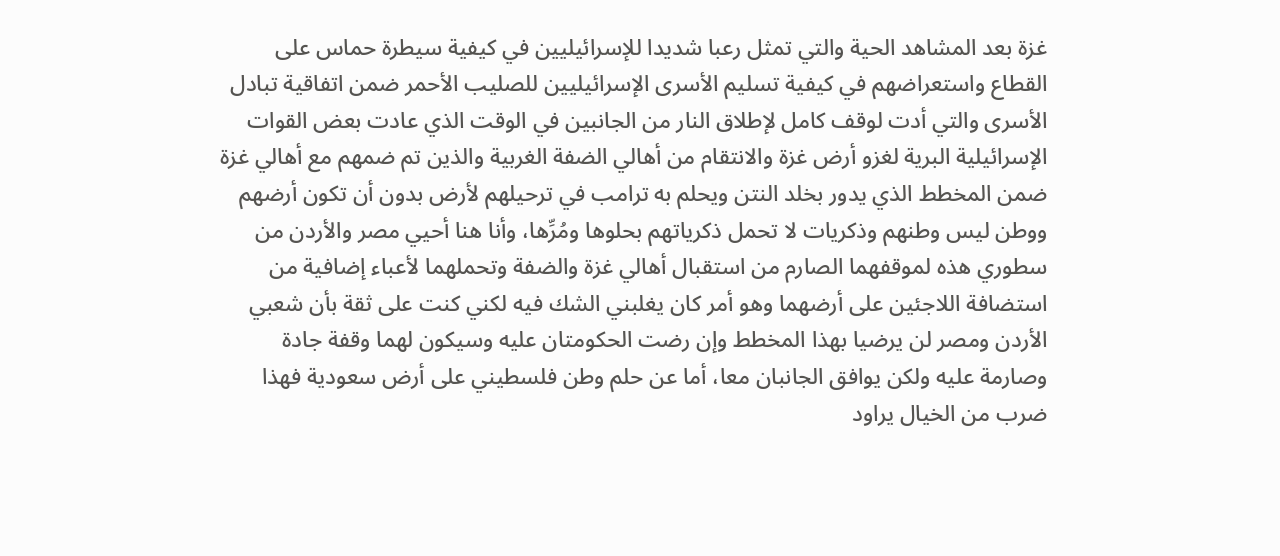غزة بعد المشاهد الحية والتي تمثل رعبا شديدا للإسرائيليين في كيفية سيطرة حماس على القطاع واستعراضهم في كيفية تسليم الأسرى الإسرائيليين للصليب الأحمر ضمن اتفاقية تبادل الأسرى والتي أدت لوقف كامل لإطلاق النار من الجانبين في الوقت الذي عادت بعض القوات الإسرائيلية البرية لغزو أرض غزة والانتقام من أهالي الضفة الغربية والذين تم ضمهم مع أهالي غزة ضمن المخطط الذي يدور بخلد النتن ويحلم به ترامب في ترحيلهم لأرض بدون أن تكون أرضهم ووطن ليس وطنهم وذكريات لا تحمل ذكرياتهم بحلوها ومُرِّها، وأنا هنا أحيي مصر والأردن من سطوري هذه لموقفهما الصارم من استقبال أهالي غزة والضفة وتحملهما لأعباء إضافية من استضافة اللاجئين على أرضهما وهو أمر كان يغلبني الشك فيه لكني كنت على ثقة بأن شعبي الأردن ومصر لن يرضيا بهذا المخطط وإن رضت الحكومتان عليه وسيكون لهما وقفة جادة وصارمة عليه ولكن يوافق الجانبان معا، أما عن حلم وطن فلسطيني على أرض سعودية فهذا ضرب من الخيال يراود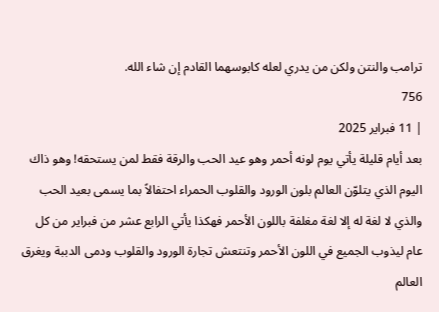ترامب والنتن ولكن من يدري لعله كابوسهما القادم إن شاء الله.
756
| 11 فبراير 2025
بعد أيام قليلة يأتي يوم لونه أحمر وهو عيد الحب والرقة فقط لمن يستحقه! وهو ذاك اليوم الذي يتلوّن العالم بلون الورود والقلوب الحمراء احتفالاً بما يسمى بعيد الحب والذي لا لغة له إلا لغة مغلفة باللون الأحمر فهكذا يأتي الرابع عشر من فبراير من كل عام ليذوب الجميع في اللون الأحمر وتنتعش تجارة الورود والقلوب ودمى الدببة ويغرق العالم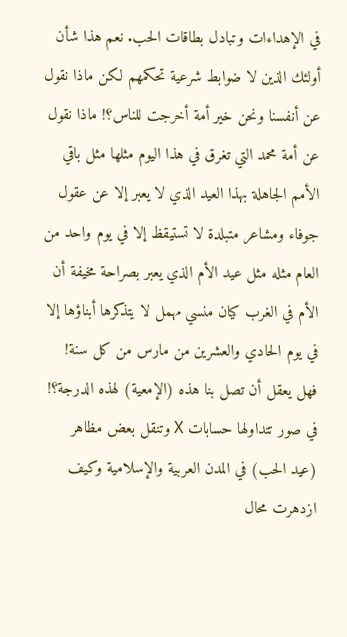في الإهداءات وتبادل بطاقات الحب. نعم هذا شأن أولئك الذين لا ضوابط شرعية تحكمهم لكن ماذا نقول عن أنفسنا ونحن خير أمة أخرجت للناس؟! ماذا نقول عن أمة محمد التي تغرق في هذا اليوم مثلها مثل باقي الأمم الجاهلة بهذا العيد الذي لا يعبر إلا عن عقول جوفاء ومشاعر متبلدة لا تستيقظ إلا في يوم واحد من العام مثله مثل عيد الأم الذي يعبر بصراحة مخيفة أن الأم في الغرب كيان منسي مهمل لا يتذكرها أبناؤها إلا في يوم الحادي والعشرين من مارس من كل سنة! فهل يعقل أن تصل بنا هذه (الإمعية) لهذه الدرجة؟! في صور تتداولها حسابات X وتنقل بعض مظاهر (عيد الحب) في المدن العربية والإسلامية وكيف ازدهرت محال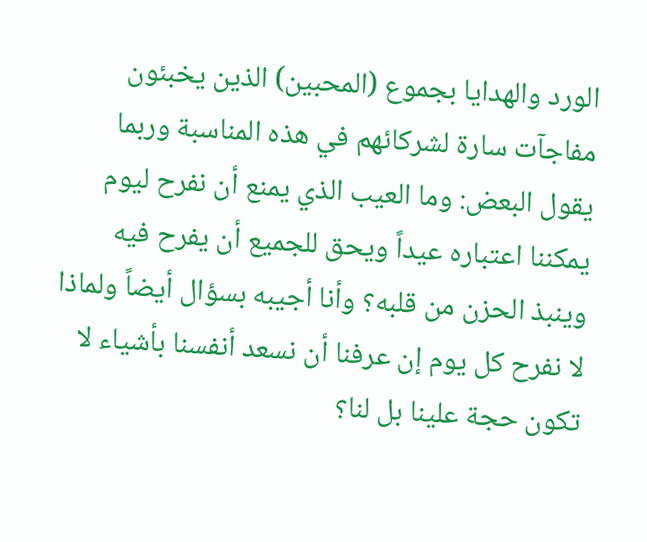الورد والهدايا بجموع (المحبين) الذين يخبئون مفاجآت سارة لشركائهم في هذه المناسبة وربما يقول البعض: وما العيب الذي يمنع أن نفرح ليوم يمكننا اعتباره عيداً ويحق للجميع أن يفرح فيه وينبذ الحزن من قلبه؟ وأنا أجيبه بسؤال أيضاً ولماذا لا نفرح كل يوم إن عرفنا أن نسعد أنفسنا بأشياء لا تكون حجة علينا بل لنا؟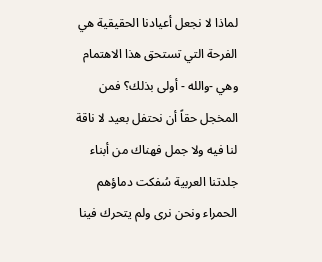لماذا لا نجعل أعيادنا الحقيقية هي الفرحة التي تستحق هذا الاهتمام وهي -والله - أولى بذلك؟ فمن المخجل حقاً أن نحتفل بعيد لا ناقة لنا فيه ولا جمل فهناك من أبناء جلدتنا العربية سُفكت دماؤهم الحمراء ونحن نرى ولم يتحرك فينا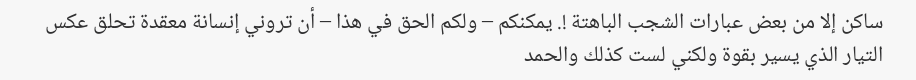ساكن إلا من بعض عبارات الشجب الباهتة !. يمكنكم – ولكم الحق في هذا – أن تروني إنسانة معقدة تحلق عكس التيار الذي يسير بقوة ولكني لست كذلك والحمد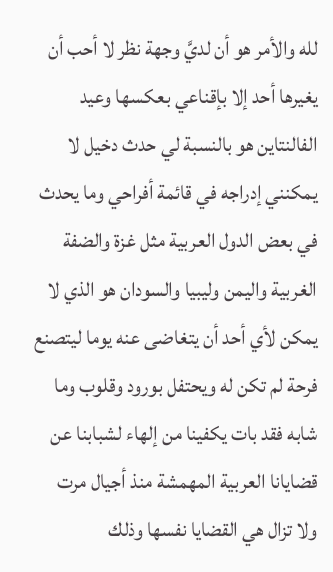لله والأمر هو أن لديَّ وجهة نظر لا أحب أن يغيرها أحد إلا بإقناعي بعكسها وعيد الفالنتاين هو بالنسبة لي حدث دخيل لا يمكنني إدراجه في قائمة أفراحي وما يحدث في بعض الدول العربية مثل غزة والضفة الغربية واليمن وليبيا والسودان هو الذي لا يمكن لأي أحد أن يتغاضى عنه يوما ليتصنع فرحة لم تكن له ويحتفل بورود وقلوب وما شابه فقد بات يكفينا من إلهاء لشبابنا عن قضايانا العربية المهمشة منذ أجيال مرت ولا تزال هي القضايا نفسها وذلك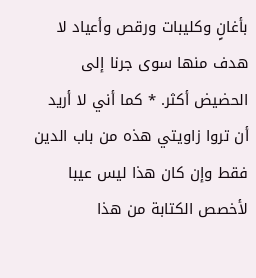بأغانٍ وكليبات ورقص وأعياد لا هدف منها سوى جرنا إلى الحضيض أكثر. * كما أني لا أريد أن تروا زاويتي هذه من باب الدين فقط وإن كان هذا ليس عيبا لأخصص الكتابة من هذا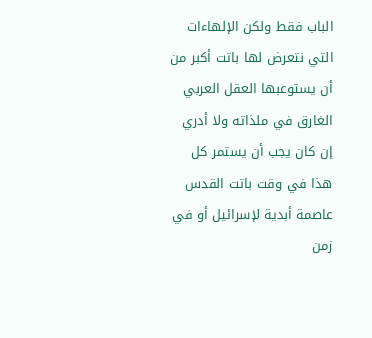الباب فقط ولكن الإلهاءات التي نتعرض لها باتت أكبر من أن يستوعبها العقل العربي الغارق في ملذاته ولا أدري إن كان يجب أن يستمر كل هذا في وقت باتت القدس عاصمة أبدية لإسرائيل أو في زمن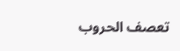تعصف الحروب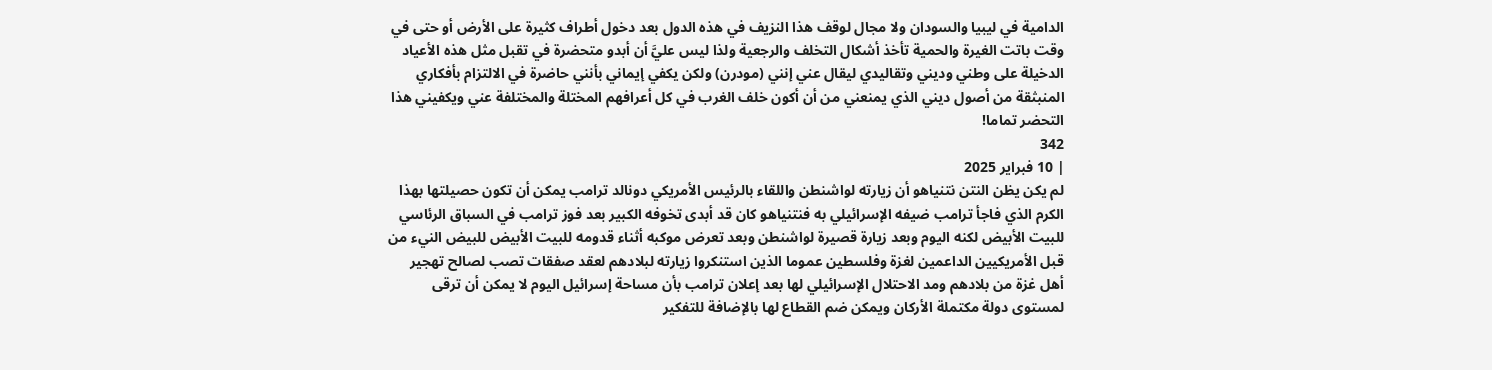الدامية في ليبيا والسودان ولا مجال لوقف هذا النزيف في هذه الدول بعد دخول أطراف كثيرة على الأرض أو حتى في وقت باتت الغيرة والحمية تأخذ أشكال التخلف والرجعية ولذا ليس عليَّ أن أبدو متحضرة في تقبل مثل هذه الأعياد الدخيلة على وطني وديني وتقاليدي ليقال عني إنني (مودرن) ولكن يكفي إيماني بأنني حاضرة في الالتزام بأفكاري المنبثقة من أصول ديني الذي يمنعني من أن أكون خلف الغرب في كل أعرافهم المختلة والمختلفة عني ويكفيني هذا التحضر تماما!
342
| 10 فبراير 2025
لم يكن يظن النتن نتنياهو أن زيارته لواشنطن واللقاء بالرئيس الأمريكي دونالد ترامب يمكن أن تكون حصيلتها بهذا الكرم الذي فاجأ ترامب ضيفه الإسرائيلي به فنتنياهو كان قد أبدى تخوفه الكبير بعد فوز ترامب في السباق الرئاسي للبيت الأبيض لكنه اليوم وبعد زيارة قصيرة لواشنطن وبعد تعرض موكبه أثناء قدومه للبيت الأبيض للبيض النيء من قبل الأمريكيين الداعمين لغزة وفلسطين عموما الذين استنكروا زيارته لبلادهم لعقد صفقات تصب لصالح تهجير أهل غزة من بلادهم ومد الاحتلال الإسرائيلي لها بعد إعلان ترامب بأن مساحة إسرائيل اليوم لا يمكن أن ترقى لمستوى دولة مكتملة الأركان ويمكن ضم القطاع لها بالإضافة للتفكير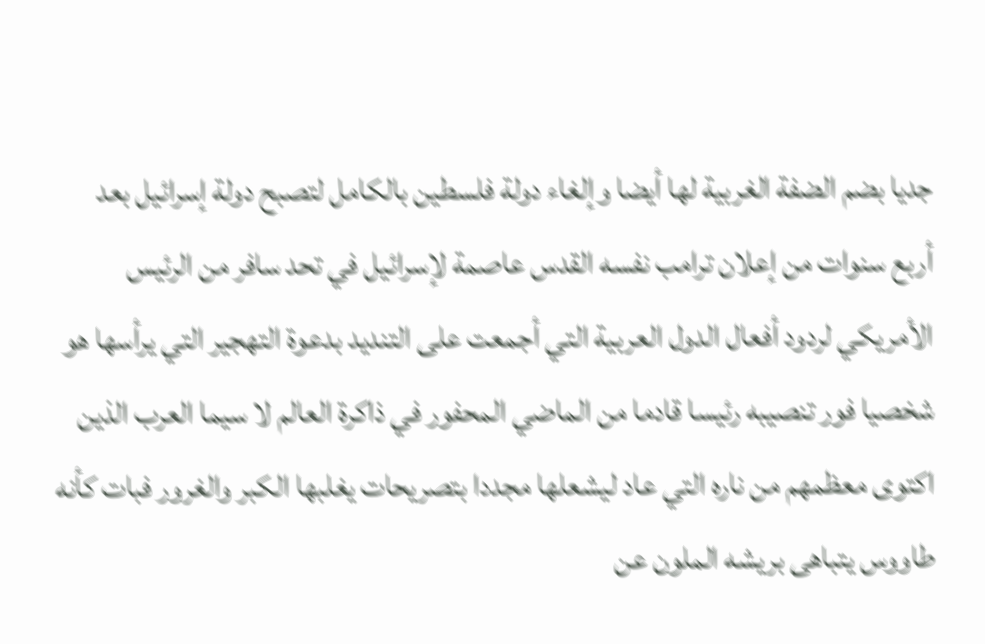جديا بضم الضفة الغربية لها أيضا وإلغاء دولة فلسطين بالكامل لتصبح دولة إسرائيل بعد أربع سنوات من إعلان ترامب نفسه القدس عاصمة لإسرائيل في تحد سافر من الرئيس الأمريكي لردود أفعال الدول العربية التي أجمعت على التنديد بدعوة التهجير التي يرأسها هو شخصيا فور تنصيبه رئيسا قادما من الماضي المحفور في ذاكرة العالم لا سيما العرب الذين اكتوى معظمهم من ناره التي عاد ليشعلها مجددا بتصريحات يغلبها الكبر والغرور فبات كأنه طاووس يتباهى بريشه الملون عن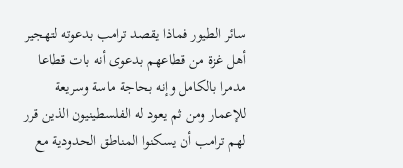سائر الطيور فماذا يقصد ترامب بدعوته لتهجير أهل غزة من قطاعهم بدعوى أنه بات قطاعا مدمرا بالكامل وإنه بحاجة ماسة وسريعة للإعمار ومن ثم يعود له الفلسطينيون الذين قرر لهم ترامب أن يسكنوا المناطق الحدودية مع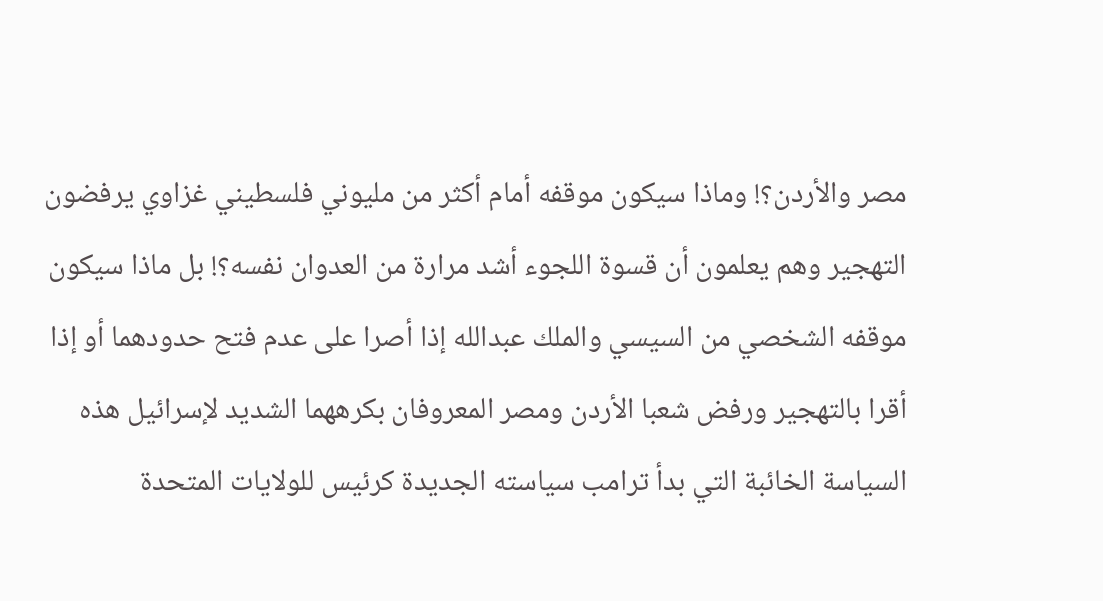مصر والأردن؟! وماذا سيكون موقفه أمام أكثر من مليوني فلسطيني غزاوي يرفضون التهجير وهم يعلمون أن قسوة اللجوء أشد مرارة من العدوان نفسه؟! بل ماذا سيكون موقفه الشخصي من السيسي والملك عبدالله إذا أصرا على عدم فتح حدودهما أو إذا أقرا بالتهجير ورفض شعبا الأردن ومصر المعروفان بكرههما الشديد لإسرائيل هذه السياسة الخائبة التي بدأ ترامب سياسته الجديدة كرئيس للولايات المتحدة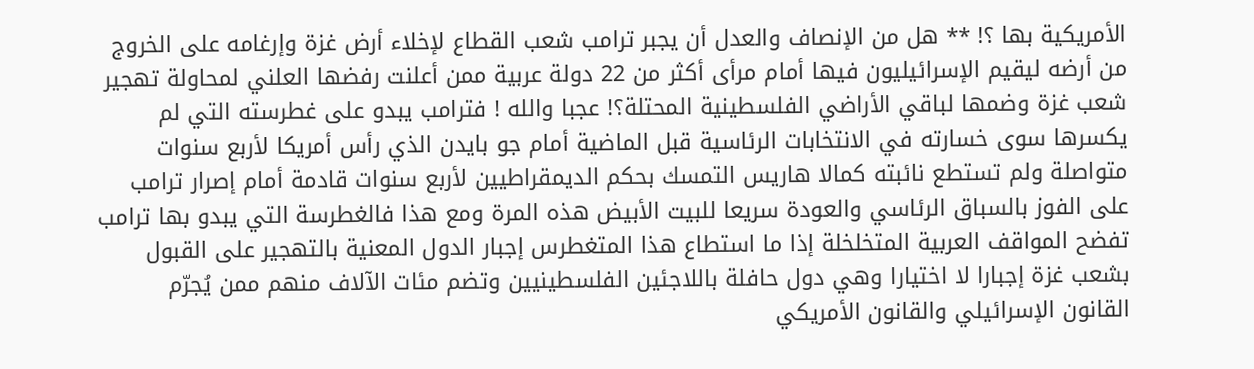الأمريكية بها ؟! ** هل من الإنصاف والعدل أن يجبر ترامب شعب القطاع لإخلاء أرض غزة وإرغامه على الخروج من أرضه ليقيم الإسرائيليون فيها أمام مرأى أكثر من 22 دولة عربية ممن أعلنت رفضها العلني لمحاولة تهجير شعب غزة وضمها لباقي الأراضي الفلسطينية المحتلة؟! عجبا والله ! فترامب يبدو على غطرسته التي لم يكسرها سوى خسارته في الانتخابات الرئاسية قبل الماضية أمام جو بايدن الذي رأس أمريكا لأربع سنوات متواصلة ولم تستطع نائبته كمالا هاريس التمسك بحكم الديمقراطيين لأربع سنوات قادمة أمام إصرار ترامب على الفوز بالسباق الرئاسي والعودة سريعا للبيت الأبيض هذه المرة ومع هذا فالغطرسة التي يبدو بها ترامب تفضح المواقف العربية المتخلخلة إذا ما استطاع هذا المتغطرس إجبار الدول المعنية بالتهجير على القبول بشعب غزة إجبارا لا اختيارا وهي دول حافلة باللاجئين الفلسطينيين وتضم مئات الآلاف منهم ممن يُجرّم القانون الإسرائيلي والقانون الأمريكي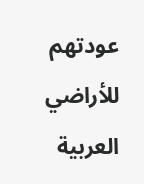عودتهم للأراضي العربية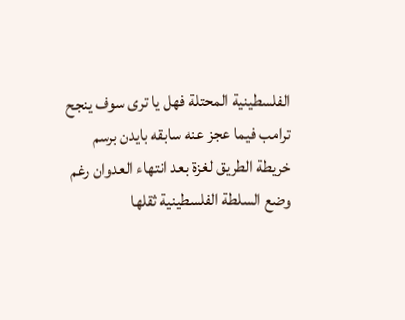الفلسطينية المحتلة فهل يا ترى سوف ينجح ترامب فيما عجز عنه سابقه بايدن برسم خريطة الطريق لغزة بعد انتهاء العدوان رغم وضع السلطة الفلسطينية ثقلها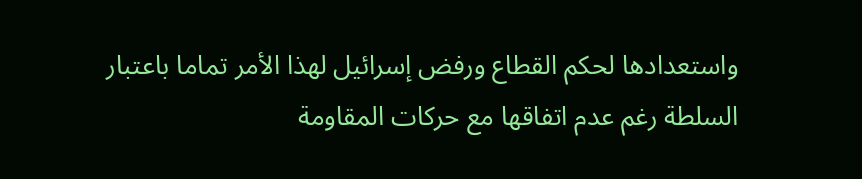واستعدادها لحكم القطاع ورفض إسرائيل لهذا الأمر تماما باعتبار السلطة رغم عدم اتفاقها مع حركات المقاومة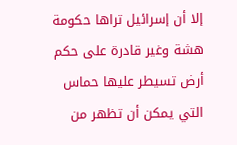إلا أن إسرائيل تراها حكومة هشة وغير قادرة على حكم أرض تسيطر عليها حماس التي يمكن أن تظهر من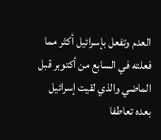العدم وتفعل بإسرائيل أكثر مما فعلته في السابع من أكتوبر قبل الماضي والذي لقيت إسرائيل بعده تعاطفا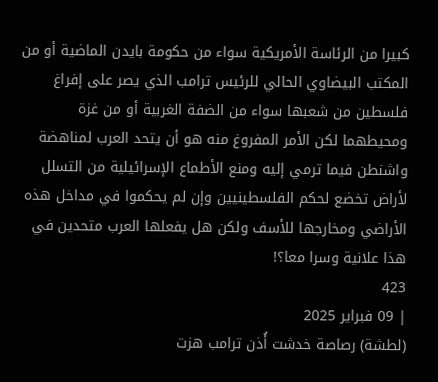كبيرا من الرئاسة الأمريكية سواء من حكومة بايدن الماضية أو من المكتب البيضاوي الحالي للرئيس ترامب الذي يصر على إفراغ فلسطين من شعبها سواء من الضفة الغربية أو من غزة ومحيطهما لكن الأمر المفروغ منه هو أن يتحد العرب لمناهضة واشنطن فيما ترمي إليه ومنع الأطماع الإسرائيلية من التسلل لأراض تخضع لحكم الفلسطينيين وإن لم يحكموا في مداخل هذه الأراضي ومخارجها للأسف ولكن هل يفعلها العرب متحدين في هذا علانية وسرا معا؟!
423
| 09 فبراير 2025
(لطشة) رصاصة خدشت أُذن ترامب هزت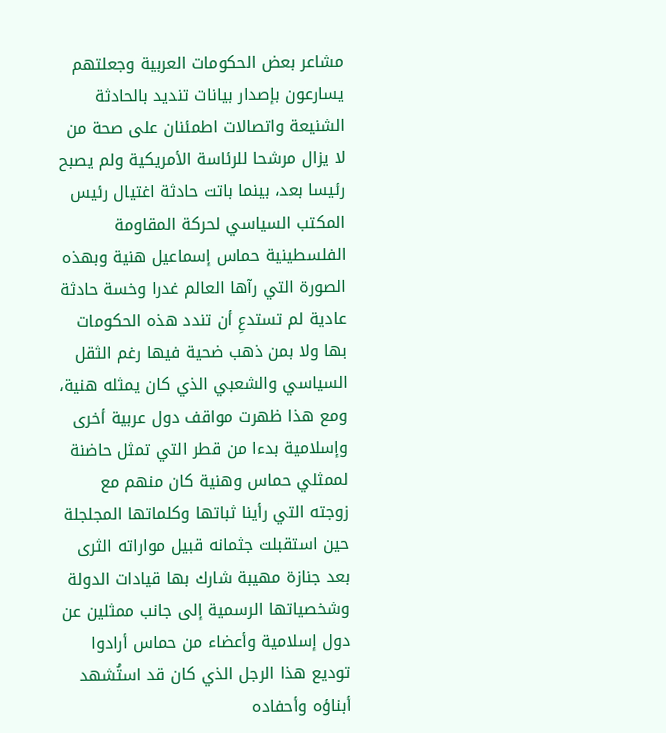مشاعر بعض الحكومات العربية وجعلتهم يسارعون بإصدار بيانات تنديد بالحادثة الشنيعة واتصالات اطمئنان على صحة من لا يزال مرشحا للرئاسة الأمريكية ولم يصبح رئيسا بعد، بينما باتت حادثة اغتيال رئيس المكتب السياسي لحركة المقاومة الفلسطينية حماس إسماعيل هنية وبهذه الصورة التي رآها العالم غدرا وخسة حادثة عادية لم تستدعِ أن تندد هذه الحكومات بها ولا بمن ذهب ضحية فيها رغم الثقل السياسي والشعبي الذي كان يمثله هنية، ومع هذا ظهرت مواقف دول عربية أخرى وإسلامية بدءا من قطر التي تمثل حاضنة لممثلي حماس وهنية كان منهم مع زوجته التي رأينا ثباتها وكلماتها المجلجلة حين استقبلت جثمانه قبيل مواراته الثرى بعد جنازة مهيبة شارك بها قيادات الدولة وشخصياتها الرسمية إلى جانب ممثلين عن دول إسلامية وأعضاء من حماس أرادوا توديع هذا الرجل الذي كان قد استُشهد أبناؤه وأحفاده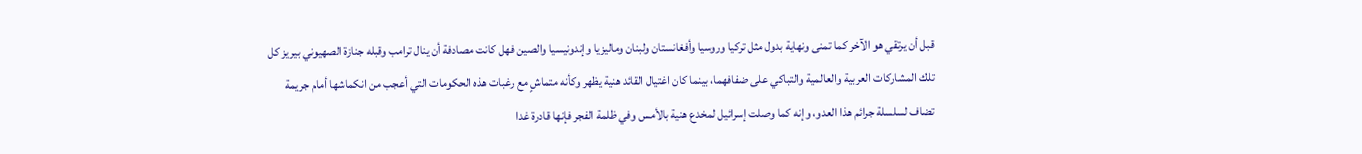قبل أن يرتقي هو الآخر كما تمنى ونهاية بدول مثل تركيا وروسيا وأفغانستان ولبنان وماليزيا وإندونيسيا والصين فهل كانت مصادفة أن ينال ترامب وقبله جنازة الصهيوني بيريز كل تلك المشاركات العربية والعالمية والتباكي على ضفافهما، بينما كان اغتيال القائد هنية يظهر وكأنه متماشٍ مع رغبات هذه الحكومات التي أعجب من انكماشها أمام جريمة تضاف لسلسلة جرائم هذا العدو، وإنه كما وصلت إسرائيل لمخدع هنية بالأمس وفي ظلمة الفجر فإنها قادرة غدا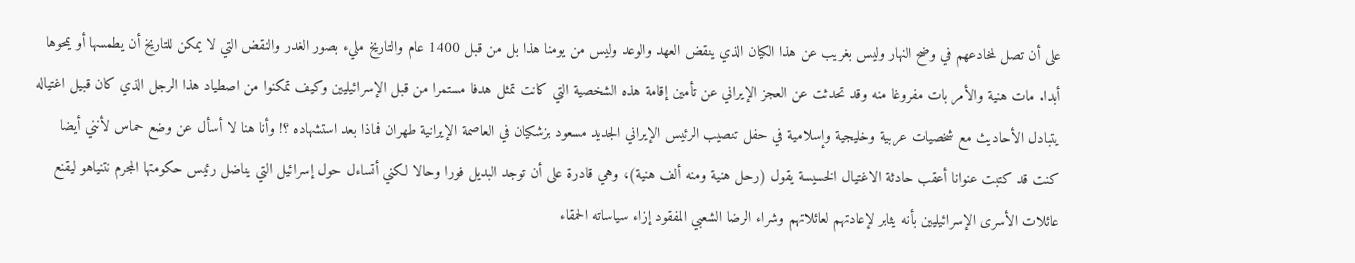على أن تصل لمخادعهم في وضح النهار وليس بغريب عن هذا الكيان الذي ينقض العهد والوعد وليس من يومنا هذا بل من قبل 1400 عام والتاريخ مليء بصور الغدر والنقض التي لا يمكن للتاريخ أن يطمسها أو يمحوها أبدا. مات هنية والأمر بات مفروغا منه وقد تحدثت عن العجز الإيراني عن تأمين إقامة هذه الشخصية التي كانت تمثل هدفا مستمرا من قبل الإسرائيليين وكيف تمكنوا من اصطياد هذا الرجل الذي كان قبيل اغتياله يتبادل الأحاديث مع شخصيات عربية وخليجية وإسلامية في حفل تنصيب الرئيس الإيراني الجديد مسعود بزشكيان في العاصمة الإيرانية طهران فماذا بعد استشهاده ؟! وأنا هنا لا أسأل عن وضع حماس لأنني أيضا كنت قد كتبت عنوانا أعقب حادثة الاغتيال الخسيسة يقول (رحل هنية ومنه ألف هنية)، وهي قادرة على أن توجد البديل فورا وحالا لكني أتساءل حول إسرائيل التي يناضل رئيس حكومتها المجرم نتنياهو ليقنع عائلات الأسرى الإسرائيليين بأنه يثابر لإعادتهم لعائلاتهم وشراء الرضا الشعبي المفقود إزاء سياساته الحمقاء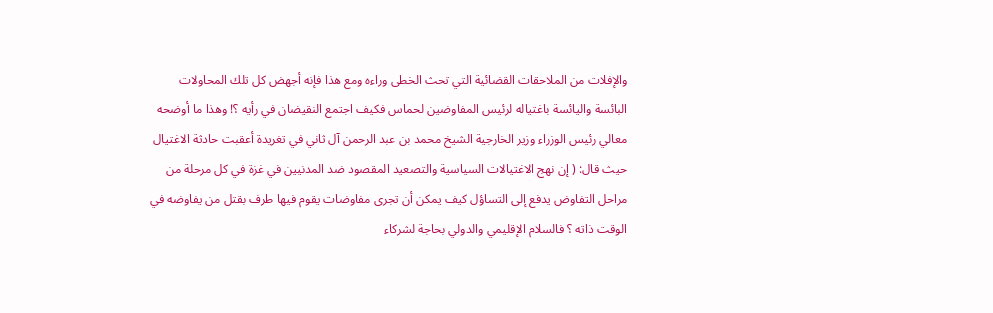والإفلات من الملاحقات القضائية التي تحث الخطى وراءه ومع هذا فإنه أجهض كل تلك المحاولات البائسة واليائسة باغتياله لرئيس المفاوضين لحماس فكيف اجتمع النقيضان في رأيه ؟! وهذا ما أوضحه معالي رئيس الوزراء وزير الخارجية الشيخ محمد بن عبد الرحمن آل ثاني في تغريدة أعقبت حادثة الاغتيال حيث قال: ( إن نهج الاغتيالات السياسية والتصعيد المقصود ضد المدنيين في غزة في كل مرحلة من مراحل التفاوض يدفع إلى التساؤل كيف يمكن أن تجرى مفاوضات يقوم فيها طرف بقتل من يفاوضه في الوقت ذاته ؟ فالسلام الإقليمي والدولي بحاجة لشركاء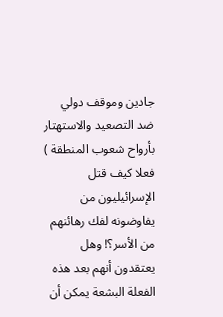جادين وموقف دولي ضد التصعيد والاستهتار بأرواح شعوب المنطقة ) فعلا كيف قتل الإسرائيليون من يفاوضونه لفك رهائنهم من الأسر؟! وهل يعتقدون أنهم بعد هذه الفعلة البشعة يمكن أن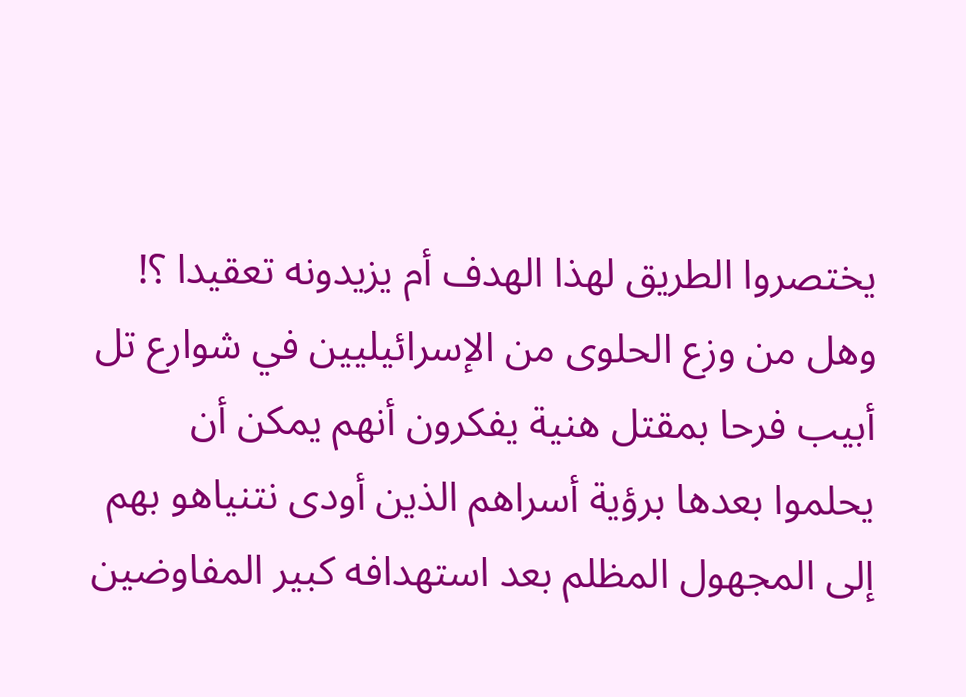يختصروا الطريق لهذا الهدف أم يزيدونه تعقيدا ؟! وهل من وزع الحلوى من الإسرائيليين في شوارع تل أبيب فرحا بمقتل هنية يفكرون أنهم يمكن أن يحلموا بعدها برؤية أسراهم الذين أودى نتنياهو بهم إلى المجهول المظلم بعد استهدافه كبير المفاوضين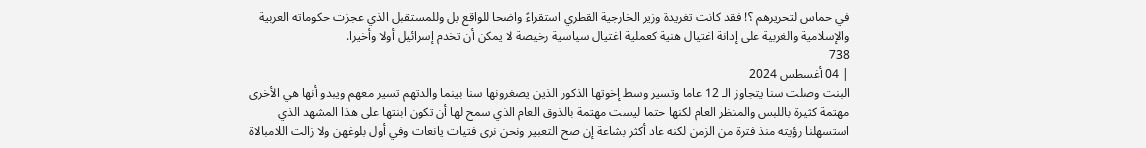في حماس لتحريرهم ؟! فقد كانت تغريدة وزير الخارجية القطري استقراءً واضحا للواقع بل وللمستقبل الذي عجزت حكوماته العربية والإسلامية والغربية على إدانة اغتيال هنية كعملية اغتيال سياسية رخيصة لا يمكن أن تخدم إسرائيل أولا وأخيرا.
738
| 04 أغسطس 2024
البنت وصلت سنا يتجاوز الـ 12 عاما وتسير وسط إخوتها الذكور الذين يصغرونها سنا بينما والدتهم تسير معهم ويبدو أنها هي الأخرى مهتمة كثيرة باللبس والمنظر العام لكنها حتما ليست مهتمة بالذوق العام الذي سمح لها أن تكون ابنتها على هذا المشهد الذي استسهلنا رؤيته منذ فترة من الزمن لكنه عاد أكثر بشاعة إن صح التعبير ونحن نرى فتيات يانعات وفي أول بلوغهن ولا زالت اللامبالاة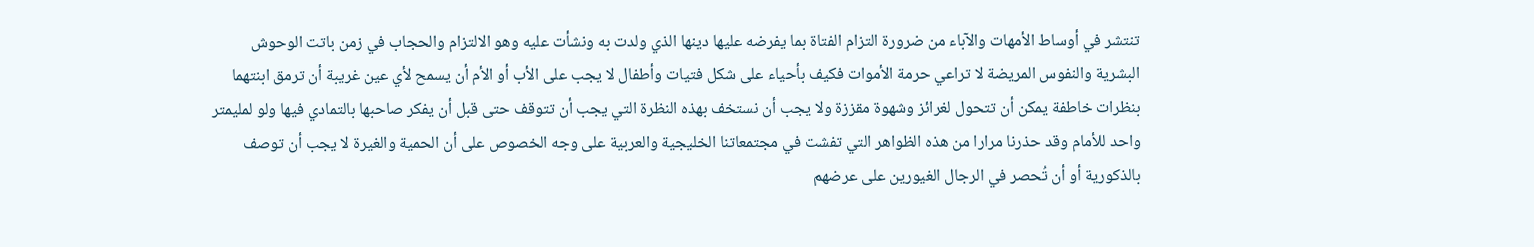تنتشر في أوساط الأمهات والآباء من ضرورة التزام الفتاة بما يفرضه عليها دينها الذي ولدت به ونشأت عليه وهو الالتزام والحجاب في زمن باتت الوحوش البشرية والنفوس المريضة لا تراعي حرمة الأموات فكيف بأحياء على شكل فتيات وأطفال لا يجب على الأب أو الأم أن يسمح لأي عين غريبة أن ترمق ابنتهما بنظرات خاطفة يمكن أن تتحول لغرائز وشهوة مقززة ولا يجب أن نستخف بهذه النظرة التي يجب أن تتوقف حتى قبل أن يفكر صاحبها بالتمادي فيها ولو لمليمتر واحد للأمام وقد حذرنا مرارا من هذه الظواهر التي تفشت في مجتمعاتنا الخليجية والعربية على وجه الخصوص على أن الحمية والغيرة لا يجب أن توصف بالذكورية أو أن تُحصر في الرجال الغيورين على عرضهم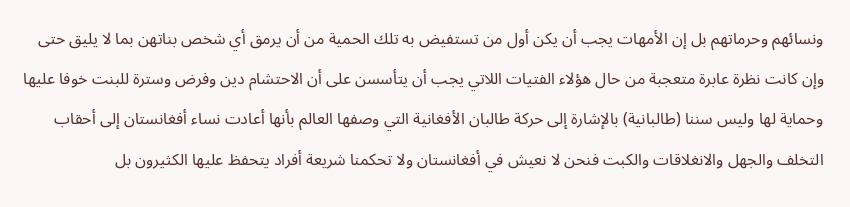ونسائهم وحرماتهم بل إن الأمهات يجب أن يكن أول من تستفيض به تلك الحمية من أن يرمق أي شخص بناتهن بما لا يليق حتى وإن كانت نظرة عابرة متعجبة من حال هؤلاء الفتيات اللاتي يجب أن يتأسسن على أن الاحتشام دين وفرض وسترة للبنت خوفا عليها وحماية لها وليس سننا (طالبانية) بالإشارة إلى حركة طالبان الأفغانية التي وصفها العالم بأنها أعادت نساء أفغانستان إلى أحقاب التخلف والجهل والانغلاقات والكبت فنحن لا نعيش في أفغانستان ولا تحكمنا شريعة أفراد يتحفظ عليها الكثيرون بل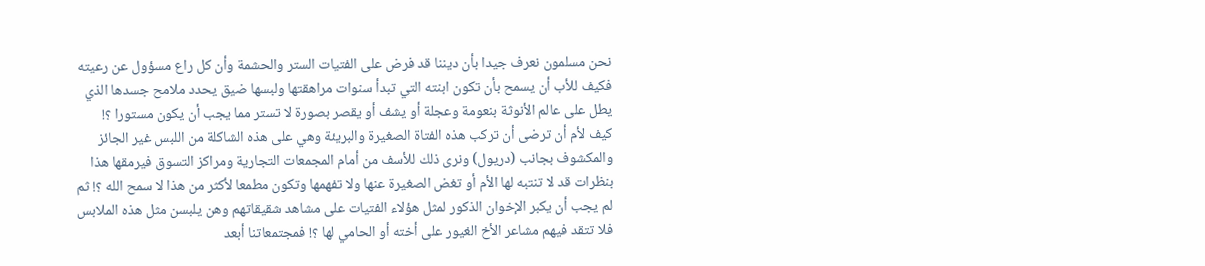نحن مسلمون نعرف جيدا بأن ديننا قد فرض على الفتيات الستر والحشمة وأن كل راع مسؤول عن رعيته فكيف للأب أن يسمح بأن تكون ابنته التي تبدأ سنوات مراهقتها ولبسها ضيق يحدد ملامح جسدها الذي يطل على عالم الأنوثة بنعومة وعجلة أو يشف أو يقصر بصورة لا تستر مما يجب أن يكون مستورا ؟! كيف لأم أن ترضى أن تركب هذه الفتاة الصغيرة والبريئة وهي على هذه الشاكلة من اللبس غير الجائز والمكشوف بجانب (دريول) ونرى ذلك للأسف من أمام المجمعات التجارية ومراكز التسوق فيرمقها هذا بنظرات قد لا تنتبه لها الأم أو تغض الصغيرة عنها ولا تفهمها وتكون مطمعا لأكثر من هذا لا سمح الله ؟! ثم لم يجب أن يكبر الإخوان الذكور لمثل هؤلاء الفتيات على مشاهد شقيقاتهم وهن يلبسن مثل هذه الملابس فلا تتقد فيهم مشاعر الأخ الغيور على أخته أو الحامي لها ؟! فمجتمعاتنا أبعد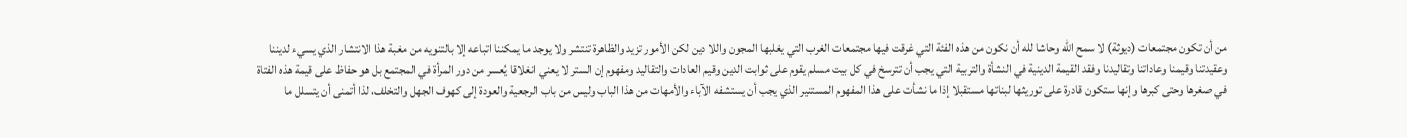من أن تكون مجتمعات (ديوثة) لا سمح الله وحاشا لله أن نكون من هذه الفئة التي غرقت فيها مجتمعات الغرب التي يغلبها المجون واللا دين لكن الأمور تزيد والظاهرة تنتشر ولا يوجد ما يمكننا اتباعه إلا بالتنويه من مغبة هذا الانتشار الذي يسيء لديننا وعقيدتنا وقيمنا وعاداتنا وتقاليدنا وفقد القيمة الدينية في النشأة والتربية التي يجب أن تترسخ في كل بيت مسلم يقوم على ثوابت الدين وقيم العادات والتقاليد ومفهوم إن الستر لا يعني انغلاقا يُعسر من دور المرأة في المجتمع بل هو حفاظ على قيمة هذه الفتاة في صغرها وحتى كبرها وإنها ستكون قادرة على توريثها لبناتها مستقبلا إذا ما نشأت على هذا المفهوم المستنير الذي يجب أن يستشفه الآباء والأمهات من هذا الباب وليس من باب الرجعية والعودة إلى كهوف الجهل والتخلف، لذا أتمنى أن يتسلل ما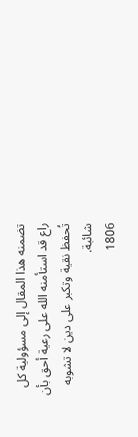تضمنه هذا المقال إلى مسؤولية كل راع قد استأمنه الله على رعية أحق بأن تُحفظ نقية وتكبر على دين لا تشوبه شائبة.
1806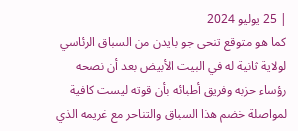| 25 يوليو 2024
كما هو متوقع تنحى جو بايدن من السباق الرئاسي لولاية ثانية له في البيت الأبيض بعد أن نصحه رؤساء حزبه وفريق أطبائه بأن قوته ليست كافية لمواصلة خضم هذا السباق والتناحر مع غريمه الذي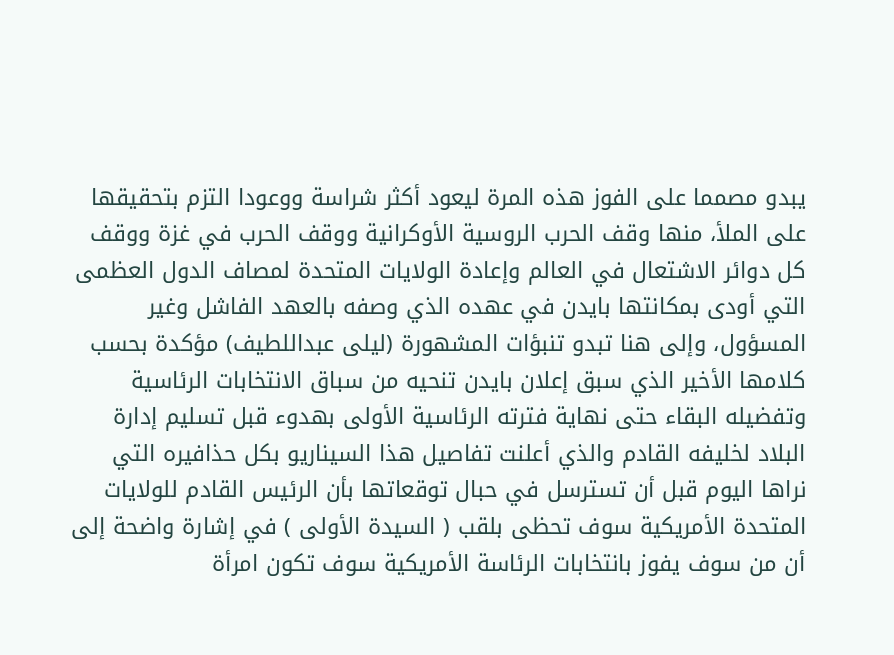يبدو مصمما على الفوز هذه المرة ليعود أكثر شراسة ووعودا التزم بتحقيقها على الملأ، منها وقف الحرب الروسية الأوكرانية ووقف الحرب في غزة ووقف كل دوائر الاشتعال في العالم وإعادة الولايات المتحدة لمصاف الدول العظمى التي أودى بمكانتها بايدن في عهده الذي وصفه بالعهد الفاشل وغير المسؤول، وإلى هنا تبدو تنبؤات المشهورة (ليلى عبداللطيف) مؤكدة بحسب كلامها الأخير الذي سبق إعلان بايدن تنحيه من سباق الانتخابات الرئاسية وتفضيله البقاء حتى نهاية فترته الرئاسية الأولى بهدوء قبل تسليم إدارة البلاد لخليفه القادم والذي أعلنت تفاصيل هذا السيناريو بكل حذافيره التي نراها اليوم قبل أن تسترسل في حبال توقعاتها بأن الرئيس القادم للولايات المتحدة الأمريكية سوف تحظى بلقب ( السيدة الأولى ) في إشارة واضحة إلى أن من سوف يفوز بانتخابات الرئاسة الأمريكية سوف تكون امرأة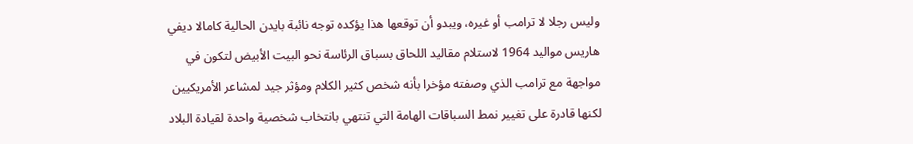وليس رجلا لا ترامب أو غيره، ويبدو أن توقعها هذا يؤكده توجه نائبة بايدن الحالية كامالا ديفي هاريس مواليد 1964 لاستلام مقاليد اللحاق بسباق الرئاسة نحو البيت الأبيض لتكون في مواجهة مع ترامب الذي وصفته مؤخرا بأنه شخص كثير الكلام ومؤثر جيد لمشاعر الأمريكيين لكنها قادرة على تغيير نمط السباقات الهامة التي تنتهي بانتخاب شخصية واحدة لقيادة البلاد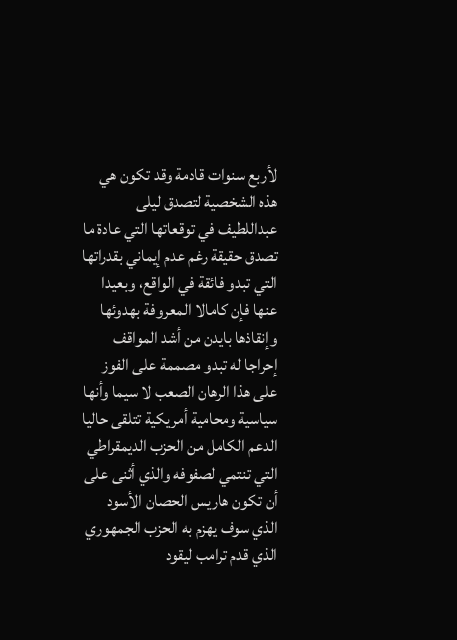لأربع سنوات قادمة وقد تكون هي هذه الشخصية لتصدق ليلى عبداللطيف في توقعاتها التي عادة ما تصدق حقيقة رغم عدم إيماني بقدراتها التي تبدو فائقة في الواقع، وبعيدا عنها فإن كامالا المعروفة بهدوئها وإنقاذها بايدن من أشد المواقف إحراجا له تبدو مصممة على الفوز على هذا الرهان الصعب لا سيما وأنها سياسية ومحامية أمريكية تتلقى حاليا الدعم الكامل من الحزب الديمقراطي التي تنتمي لصفوفه والذي أثنى على أن تكون هاريس الحصان الأسود الذي سوف يهزم به الحزب الجمهوري الذي قدم ترامب ليقود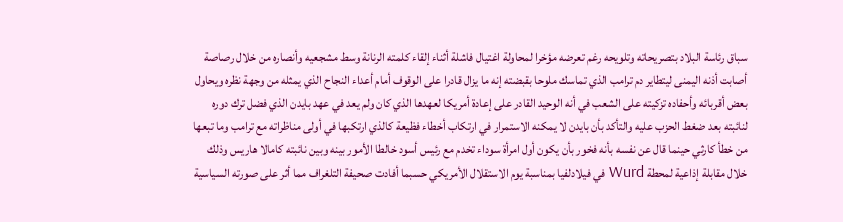سباق رئاسة البلاد بتصريحاته وتلويحه رغم تعرضه مؤخرا لمحاولة اغتيال فاشلة أثناء إلقاء كلمته الرنانة وسط مشجعيه وأنصاره من خلال رصاصة أصابت أذنه اليمنى ليتطاير دم ترامب الذي تماسك ملوحا بقبضته إنه ما يزال قادرا على الوقوف أمام أعداء النجاح الذي يمثله من وجهة نظره ويحاول بعض أقربائه وأحفاده تزكيته على الشعب في أنه الوحيد القادر على إعادة أمريكا لعهدها الذي كان ولم يعد في عهد بايدن الذي فضل ترك دوره لنائبته بعد ضغط الحزب عليه والتأكد بأن بايدن لا يمكنه الاستمرار في ارتكاب أخطاء فظيعة كالذي ارتكبها في أولى مناظراته مع ترامب وما تبعها من خطأ كارثي حينما قال عن نفسه بأنه فخور بأن يكون أول امرأة سوداء تخدم مع رئيس أسود خالطا الأمور بينه وبين نائبته كامالا هاريس وذلك خلال مقابلة إذاعية لمحطة Wurd في فيلادلفيا بمناسبة يوم الاستقلال الأمريكي حسبما أفادت صحيفة التلغراف مما أثر على صورته السياسية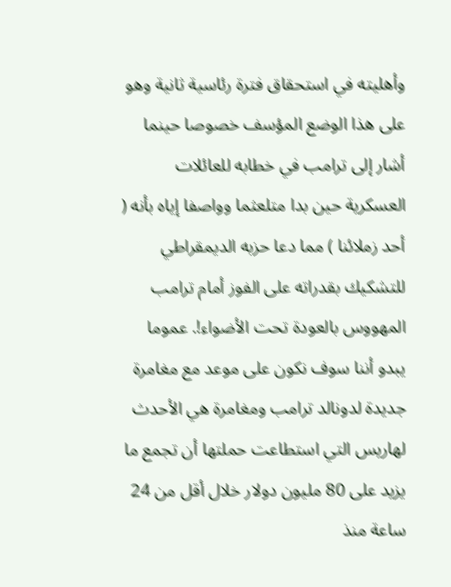وأهليته في استحقاق فترة رئاسية ثانية وهو على هذا الوضع المؤسف خصوصا حينما أشار إلى ترامب في خطابه للعائلات العسكرية حين بدا متلعثما وواصفا إياه بأنه ( أحد زملائنا ) مما دعا حزبه الديمقراطي للتشكيك بقدراته على الفوز أمام ترامب المهووس بالعودة تحت الأضواء!. عموما يبدو أننا سوف نكون على موعد مع مغامرة جديدة لدونالد ترامب ومغامرة هي الأحدث لهاريس التي استطاعت حملتها أن تجمع ما يزيد على 80 مليون دولار خلال أقل من 24 ساعة منذ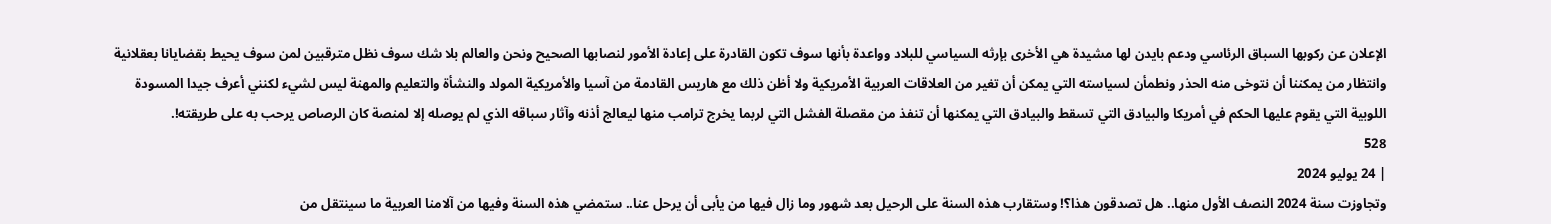الإعلان عن ركوبها السباق الرئاسي ودعم بايدن لها مشيدة هي الأخرى بإرثه السياسي للبلاد وواعدة بأنها سوف تكون القادرة على إعادة الأمور لنصابها الصحيح ونحن والعالم بلا شك سوف نظل مترقبين لمن سوف يحيط بقضايانا بعقلانية وانتظار من يمكننا أن نتوخى منه الحذر ونطمأن لسياسته التي يمكن أن تغير من العلاقات العربية الأمريكية ولا أظن ذلك مع هاريس القادمة من آسيا والأمريكية المولد والنشأة والتعليم والمهنة ليس لشيء لكنني أعرف جيدا المسودة اللوبية التي يقوم عليها الحكم في أمريكا والبيادق التي تسقط والبيادق التي يمكنها أن تنفذ من مقصلة الفشل التي لربما يخرج ترامب منها ليعالج أذنه وآثار سباقه الذي لم يوصله إلا لمنصة كان الرصاص يرحب به على طريقته!.
528
| 24 يوليو 2024
وتجاوزت سنة 2024 النصف الأول منها.. هل تصدقون هذا؟! وستقارب هذه السنة على الرحيل بعد شهور وما زال فيها من يأبى أن يرحل عنا.. ستمضي هذه السنة وفيها من آلامنا العربية ما سينتقل من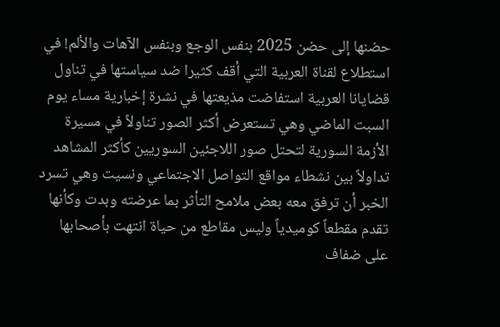حضنها إلى حضن 2025 بنفس الوجع وبنفس الآهات والألم! في استطلاع لقناة العربية التي أقف كثيرا ضد سياستها في تناول قضايانا العربية استفاضت مذيعتها في نشرة إخبارية مساء يوم السبت الماضي وهي تستعرض أكثر الصور تناولاً في مسيرة الأزمة السورية لتحتل صور اللاجئين السوريين كأكثر المشاهد تداولاً بين نشطاء مواقع التواصل الاجتماعي ونسيت وهي تسرد الخبر أن ترفق معه بعض ملامح التأثر بما عرضته وبدت وكأنها تقدم مقطعاً كوميدياً وليس مقاطع من حياة انتهت بأصحابها على ضفاف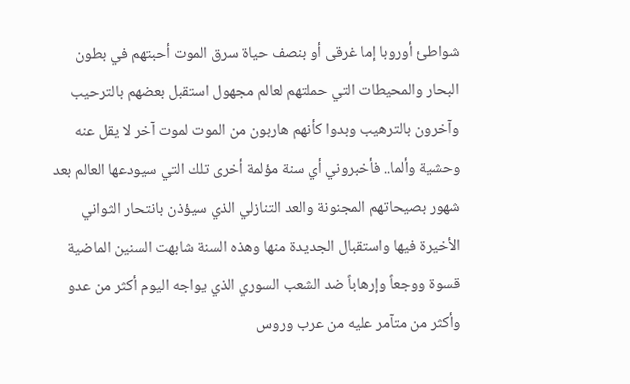شواطئ أوروبا إما غرقى أو بنصف حياة سرق الموت أحبتهم في بطون البحار والمحيطات التي حملتهم لعالم مجهول استقبل بعضهم بالترحيب وآخرون بالترهيب وبدوا كأنهم هاربون من الموت لموت آخر لا يقل عنه وحشية وألما.. فأخبروني أي سنة مؤلمة أخرى تلك التي سيودعها العالم بعد شهور بصيحاتهم المجنونة والعد التنازلي الذي سيؤذن بانتحار الثواني الأخيرة فيها واستقبال الجديدة منها وهذه السنة شابهت السنين الماضية قسوة ووجعاً وإرهاباً ضد الشعب السوري الذي يواجه اليوم أكثر من عدو وأكثر من متآمر عليه من عرب وروس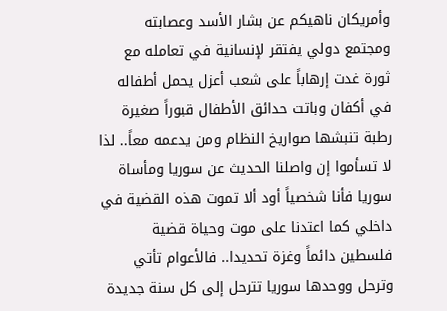وأمريكان ناهيكم عن بشار الأسد وعصابته ومجتمع دولي يفتقر لإنسانية في تعامله مع ثورة غدت إرهاباً على شعب أعزل يحمل أطفاله في أكفان وباتت حدائق الأطفال قبوراً صغيرة رطبة تنبشها صواريخ النظام ومن يدعمه معاً.. لذا لا تسأموا إن واصلنا الحديث عن سوريا ومأساة سوريا فأنا شخصياً أود ألا تموت هذه القضية في داخلي كما اعتدنا على موت وحياة قضية فلسطين دائماً وغزة تحديدا.. فالأعوام تأتي وترحل ووحدها سوريا تترحل إلى كل سنة جديدة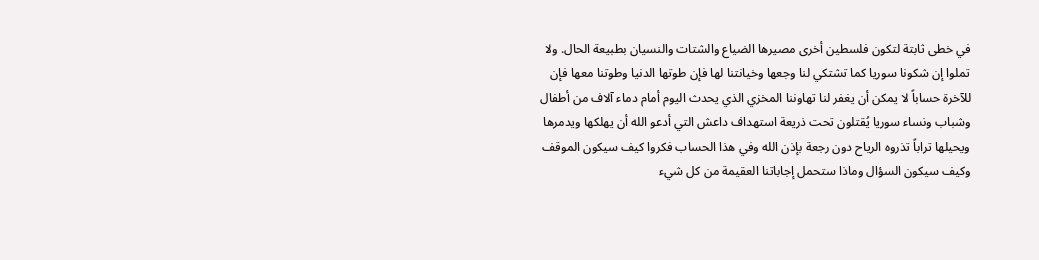في خطى ثابتة لتكون فلسطين أخرى مصيرها الضياع والشتات والنسيان بطبيعة الحال. ولا تملوا إن شكونا سوريا كما تشتكي لنا وجعها وخيانتنا لها فإن طوتها الدنيا وطوتنا معها فإن للآخرة حساباً لا يمكن أن يغفر لنا تهاوننا المخزي الذي يحدث اليوم أمام دماء آلاف من أطفال وشباب ونساء سوريا يُقتلون تحت ذريعة استهداف داعش التي أدعو الله أن يهلكها ويدمرها ويحيلها تراباً تذروه الرياح دون رجعة بإذن الله وفي هذا الحساب فكروا كيف سيكون الموقف وكيف سيكون السؤال وماذا ستحمل إجاباتنا العقيمة من كل شيء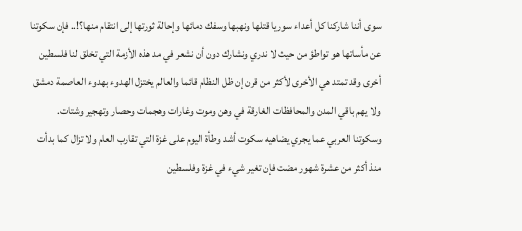سوى أننا شاركنا كل أعداء سوريا قتلها ونهبها وسفك دمائها وإحالة ثورتها إلى انتقام منها؟!.. فإن سكوتنا عن مأساتها هو تواطؤ من حيث لا ندري ونشارك دون أن نشعر في مد هذه الأزمة التي تخلق لنا فلسطين أخرى وقد تمتد هي الأخرى لأكثر من قرن إن ظل النظام قائما والعالم يختزل الهدوء بهدوء العاصمة دمشق ولا يهم باقي المدن والمحافظات الغارقة في وهن وموت وغارات وهجمات وحصار وتهجير وشتات. وسكوتنا العربي عما يجري يضاهيه سكوت أشد وطأة اليوم على غزة التي تقارب العام ولا تزال كما بدأت منذ أكثر من عشرة شهور مضت فإن تغير شيء في غزة وفلسطين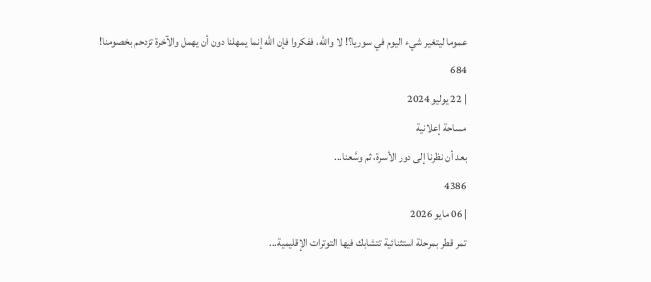عموما ليتغير شيء اليوم في سوريا؟! لا والله، ففكروا فإن الله إنما يمهلنا دون أن يهمل والآخرة تزدحم بخصومنا!
684
| 22 يوليو 2024
مساحة إعلانية
بعد أن نظرنا إلى دور الأسرة، ثم وسَّعنا...
4386
| 06 مايو 2026
تمر قطر بمرحلة استثنائية تتشابك فيها التوترات الإقليمية...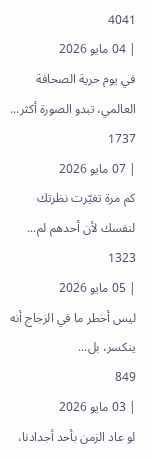4041
| 04 مايو 2026
في يوم حرية الصحافة العالمي، تبدو الصورة أكثر...
1737
| 07 مايو 2026
كم مرة تغيّرت نظرتك لنفسك لأن أحدهم لم...
1323
| 05 مايو 2026
ليس أخطر ما في الزجاج أنه ينكسر، بل...
849
| 03 مايو 2026
لو عاد الزمن بأحد أجدادنا،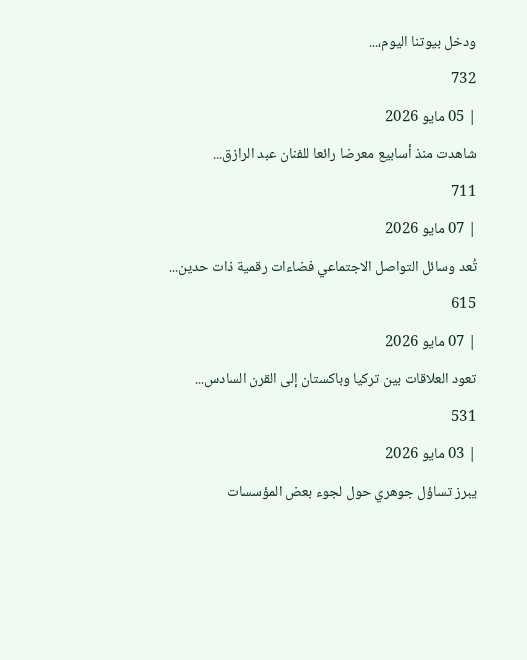ودخل بيوتنا اليوم،...
732
| 05 مايو 2026
شاهدت منذ أسابيع معرضا رائعا للفنان عبد الرازق...
711
| 07 مايو 2026
تُعد وسائل التواصل الاجتماعي فضاءات رقمية ذات حدين...
615
| 07 مايو 2026
تعود العلاقات بين تركيا وباكستان إلى القرن السادس...
531
| 03 مايو 2026
يبرز تساؤل جوهري حول لجوء بعض المؤسسات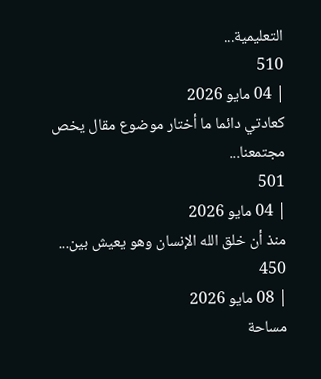التعليمية...
510
| 04 مايو 2026
كعادتي دائما ما أختار موضوع مقال يخص مجتمعنا...
501
| 04 مايو 2026
منذ أن خلق الله الإنسان وهو يعيش بين...
450
| 08 مايو 2026
مساحة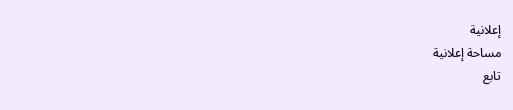إعلانية
مساحة إعلانية
تابع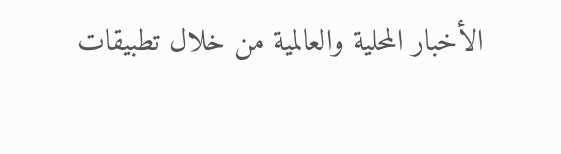الأخبار المحلية والعالمية من خلال تطبيقات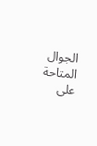الجوال المتاحة على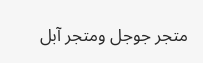متجر جوجل ومتجر آبل